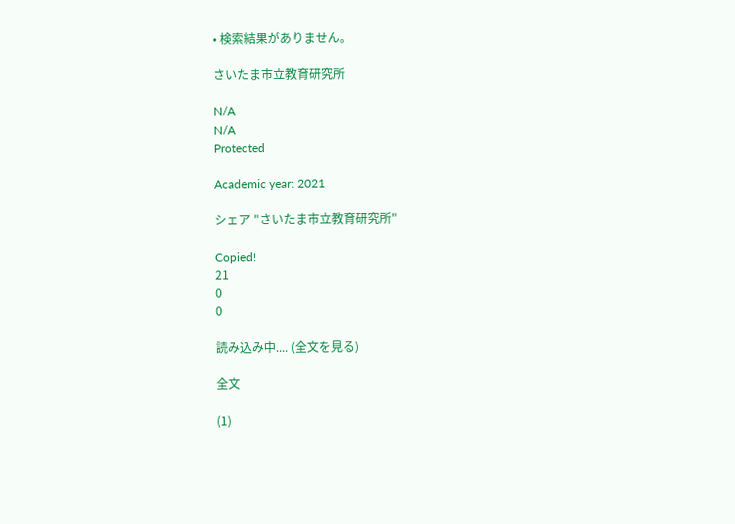• 検索結果がありません。

さいたま市立教育研究所

N/A
N/A
Protected

Academic year: 2021

シェア "さいたま市立教育研究所"

Copied!
21
0
0

読み込み中.... (全文を見る)

全文

(1)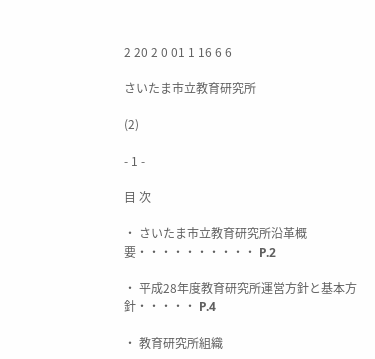2 20 2 0 01 1 16 6 6

さいたま市立教育研究所

(2)

- 1 -

目 次

・ さいたま市立教育研究所沿革概要・・・・・・・・・・ P.2

・ 平成28年度教育研究所運営方針と基本方針・・・・・ P.4

・ 教育研究所組織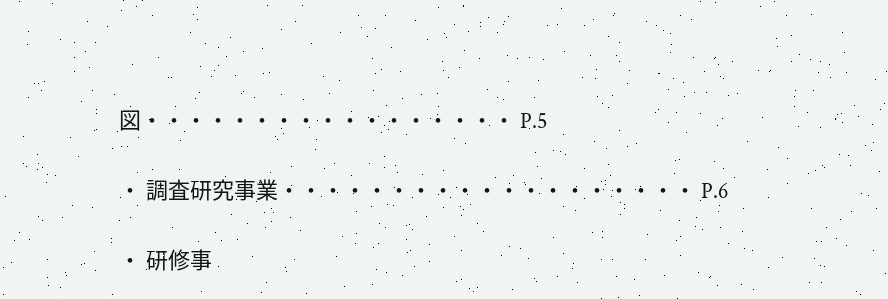図・・・・・・・・・・・・・・・・・ P.5

・ 調査研究事業・・・・・・・・・・・・・・・・・・・ P.6

・ 研修事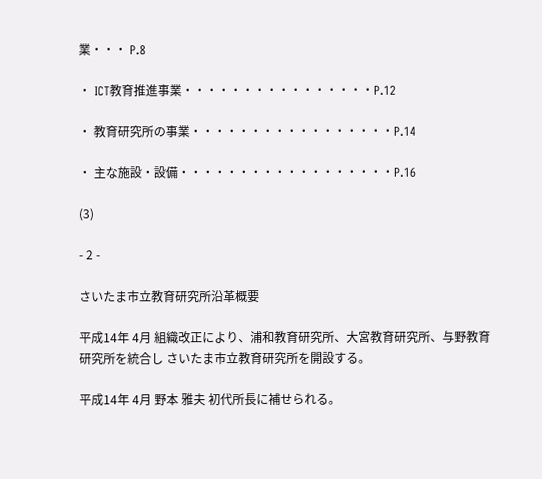業・・・ P.8

・ ICT教育推進事業・・・・・・・・・・・・・・・・P.12

・ 教育研究所の事業・・・・・・・・・・・・・・・・・P.14

・ 主な施設・設備・・・・・・・・・・・・・・・・・・P.16

(3)

- 2 -

さいたま市立教育研究所沿革概要

平成14年 4月 組織改正により、浦和教育研究所、大宮教育研究所、与野教育研究所を統合し さいたま市立教育研究所を開設する。

平成14年 4月 野本 雅夫 初代所長に補せられる。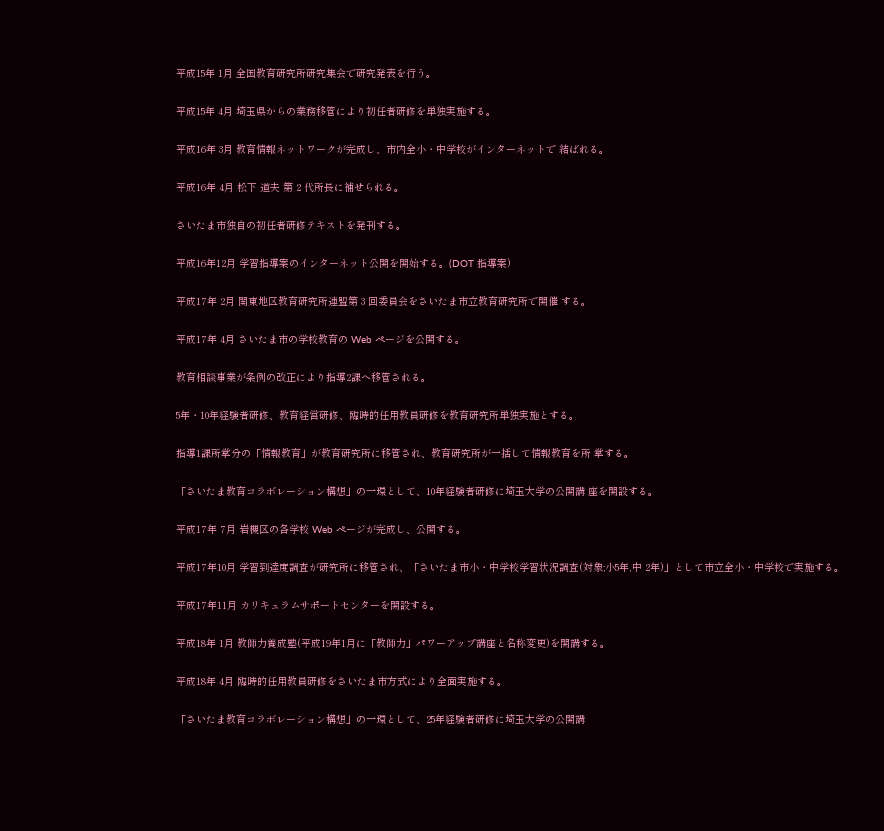平成15年 1月 全国教育研究所研究集会で研究発表を行う。

平成15年 4月 埼玉県からの業務移管により初任者研修を単独実施する。

平成16年 3月 教育情報ネットワークが完成し、市内全小・中学校がインターネットで 結ばれる。

平成16年 4月 松下 道夫 第 2 代所長に補せられる。

さいたま市独自の初任者研修テキストを発刊する。

平成16年12月 学習指導案のインターネット公開を開始する。(DOT 指導案)

平成17年 2月 関東地区教育研究所連盟第 3 回委員会をさいたま市立教育研究所で開催 する。

平成17年 4月 さいたま市の学校教育の Web ページを公開する。

教育相談事業が条例の改正により指導2課へ移管される。

5年・10年経験者研修、教育経営研修、臨時的任用教員研修を教育研究所単独実施とする。

指導1課所掌分の「情報教育」が教育研究所に移管され、教育研究所が一括して情報教育を所 掌する。

「さいたま教育コラボレーション構想」の一環として、10年経験者研修に埼玉大学の公開講 座を開設する。

平成17年 7月 岩槻区の各学校 Web ページが完成し、公開する。

平成17年10月 学習到達度調査が研究所に移管され、「さいたま市小・中学校学習状況調査(対象;小5年,中 2年)」として市立全小・中学校で実施する。

平成17年11月 カリキュラムサポートセンターを開設する。

平成18年 1月 教師力養成塾(平成19年1月に「教師力」パワーアップ講座と名称変更)を開講する。

平成18年 4月 臨時的任用教員研修をさいたま市方式により全面実施する。

「さいたま教育コラボレーション構想」の一環として、25年経験者研修に埼玉大学の公開講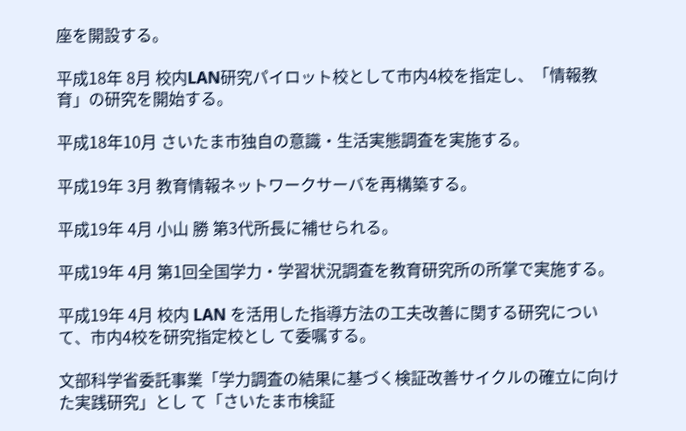座を開設する。

平成18年 8月 校内LAN研究パイロット校として市内4校を指定し、「情報教育」の研究を開始する。

平成18年10月 さいたま市独自の意識・生活実態調査を実施する。

平成19年 3月 教育情報ネットワークサーバを再構築する。

平成19年 4月 小山 勝 第3代所長に補せられる。

平成19年 4月 第1回全国学力・学習状況調査を教育研究所の所掌で実施する。

平成19年 4月 校内 LAN を活用した指導方法の工夫改善に関する研究について、市内4校を研究指定校とし て委嘱する。

文部科学省委託事業「学力調査の結果に基づく検証改善サイクルの確立に向けた実践研究」とし て「さいたま市検証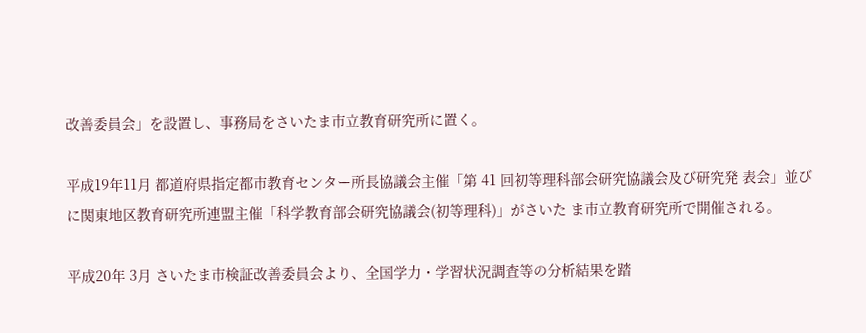改善委員会」を設置し、事務局をさいたま市立教育研究所に置く。

平成19年11月 都道府県指定都市教育センター所長協議会主催「第 41 回初等理科部会研究協議会及び研究発 表会」並びに関東地区教育研究所連盟主催「科学教育部会研究協議会(初等理科)」がさいた ま市立教育研究所で開催される。

平成20年 3月 さいたま市検証改善委員会より、全国学力・学習状況調査等の分析結果を踏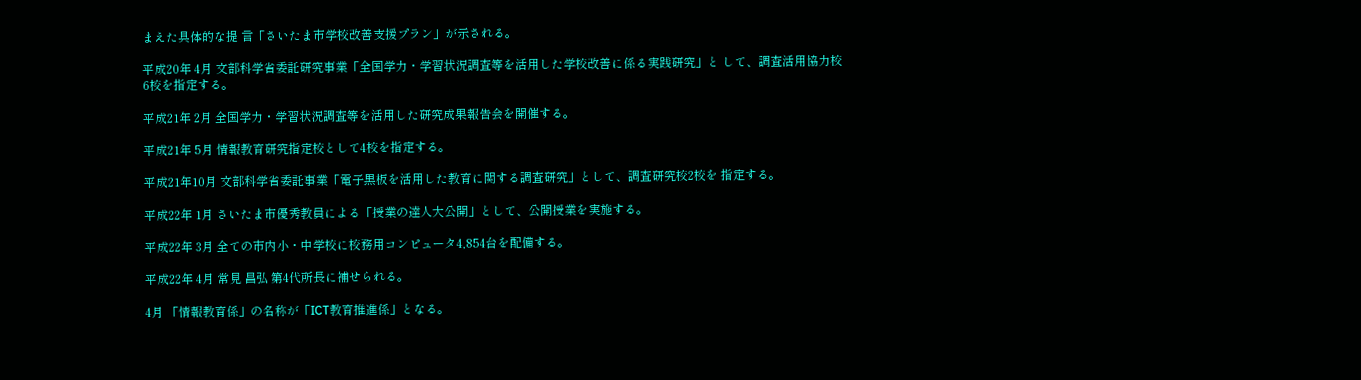まえた具体的な提 言「さいたま市学校改善支援プラン」が示される。

平成20年 4月 文部科学省委託研究事業「全国学力・学習状況調査等を活用した学校改善に係る実践研究」と して、調査活用協力校6校を指定する。

平成21年 2月 全国学力・学習状況調査等を活用した研究成果報告会を開催する。

平成21年 5月 情報教育研究指定校として4校を指定する。

平成21年10月 文部科学省委託事業「電子黒板を活用した教育に関する調査研究」として、調査研究校2校を 指定する。

平成22年 1月 さいたま市優秀教員による「授業の達人大公開」として、公開授業を実施する。

平成22年 3月 全ての市内小・中学校に校務用コンピュータ4,854台を配備する。

平成22年 4月 常見 昌弘 第4代所長に補せられる。

4月 「情報教育係」の名称が「ICT教育推進係」となる。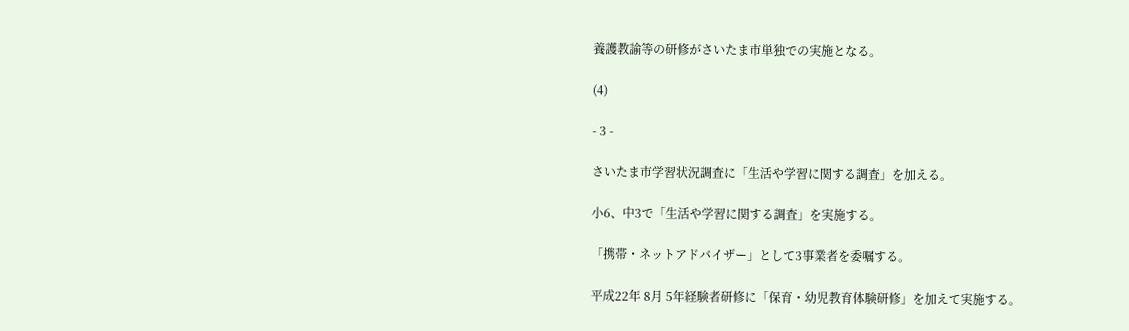養護教諭等の研修がさいたま市単独での実施となる。

(4)

- 3 -

さいたま市学習状況調査に「生活や学習に関する調査」を加える。

小6、中3で「生活や学習に関する調査」を実施する。

「携帯・ネットアドバイザー」として3事業者を委嘱する。

平成22年 8月 5年経験者研修に「保育・幼児教育体験研修」を加えて実施する。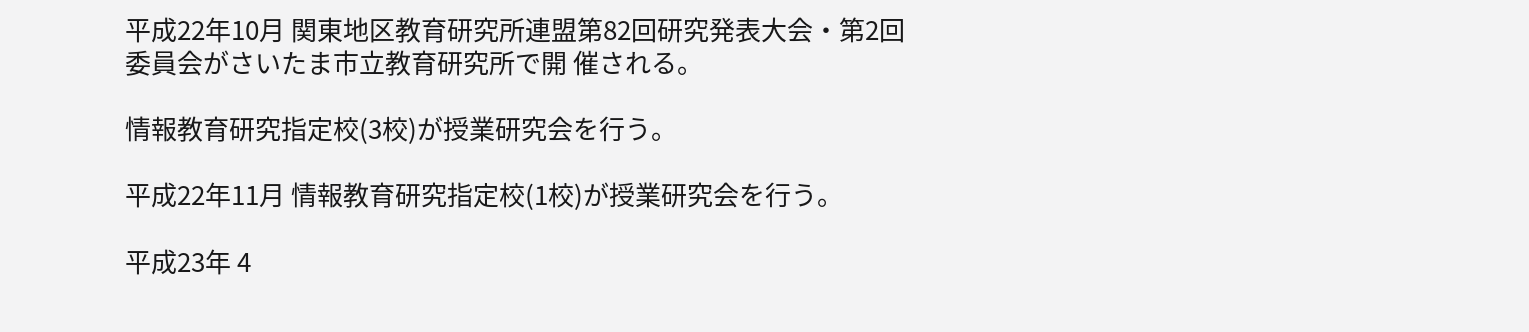平成22年10月 関東地区教育研究所連盟第82回研究発表大会・第2回委員会がさいたま市立教育研究所で開 催される。

情報教育研究指定校(3校)が授業研究会を行う。

平成22年11月 情報教育研究指定校(1校)が授業研究会を行う。

平成23年 4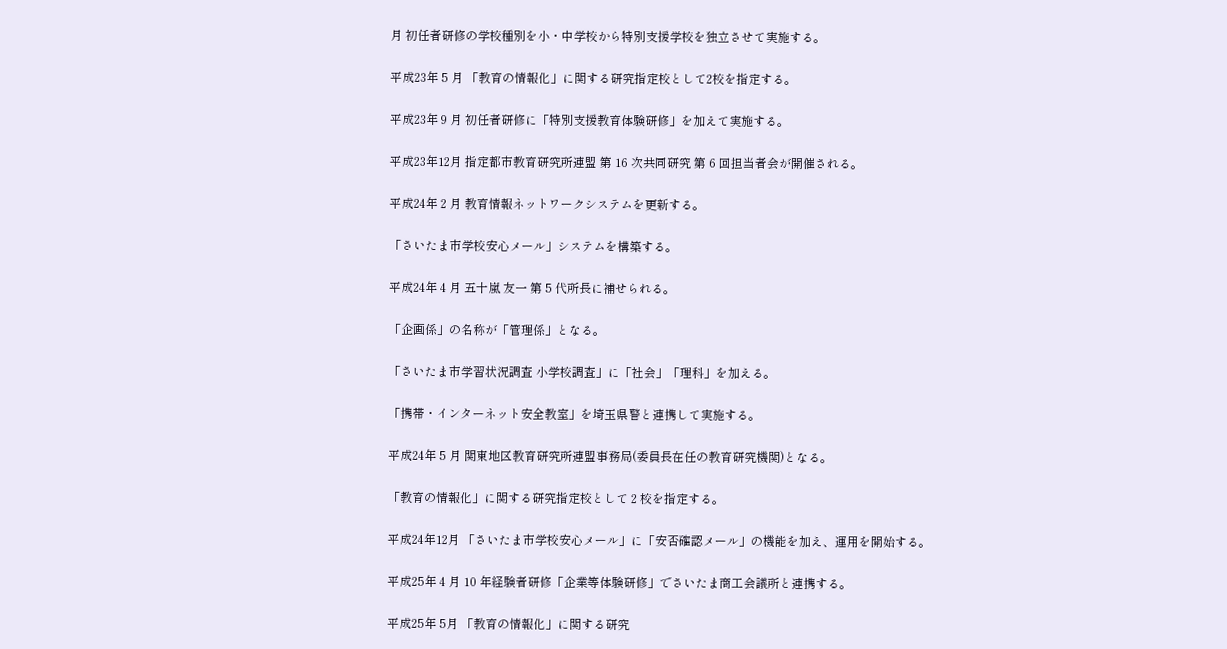月 初任者研修の学校種別を小・中学校から特別支援学校を独立させて実施する。

平成23年 5 月 「教育の情報化」に関する研究指定校として2校を指定する。

平成23年 9 月 初任者研修に「特別支援教育体験研修」を加えて実施する。

平成23年12月 指定都市教育研究所連盟 第 16 次共同研究 第 6 回担当者会が開催される。

平成24年 2 月 教育情報ネットワークシステムを更新する。

「さいたま市学校安心メール」システムを構築する。

平成24年 4 月 五十嵐 友一 第 5 代所長に補せられる。

「企画係」の名称が「管理係」となる。

「さいたま市学習状況調査 小学校調査」に「社会」「理科」を加える。

「携帯・インターネット安全教室」を埼玉県警と連携して実施する。

平成24年 5 月 関東地区教育研究所連盟事務局(委員長在任の教育研究機関)となる。

「教育の情報化」に関する研究指定校として 2 校を指定する。

平成24年12月 「さいたま市学校安心メール」に「安否確認メール」の機能を加え、運用を開始する。

平成25年 4 月 10 年経験者研修「企業等体験研修」でさいたま商工会議所と連携する。

平成25年 5月 「教育の情報化」に関する研究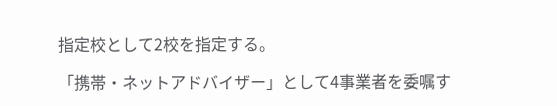指定校として2校を指定する。

「携帯・ネットアドバイザー」として4事業者を委嘱す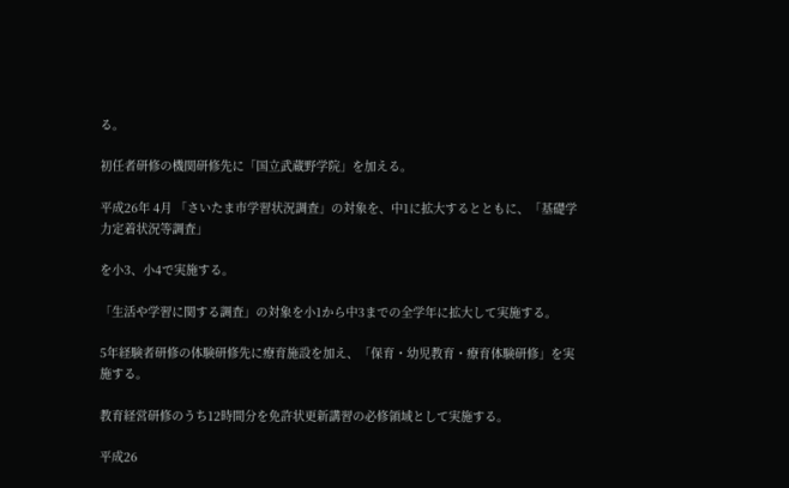る。

初任者研修の機関研修先に「国立武蔵野学院」を加える。

平成26年 4月 「さいたま市学習状況調査」の対象を、中1に拡大するとともに、「基礎学力定着状況等調査」

を小3、小4で実施する。

「生活や学習に関する調査」の対象を小1から中3までの全学年に拡大して実施する。

5年経験者研修の体験研修先に療育施設を加え、「保育・幼児教育・療育体験研修」を実施する。

教育経営研修のうち12時間分を免許状更新講習の必修領域として実施する。

平成26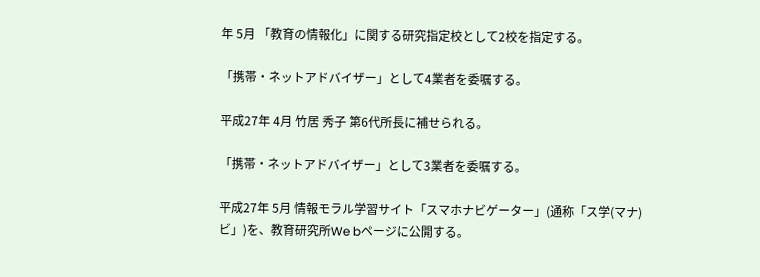年 5月 「教育の情報化」に関する研究指定校として2校を指定する。

「携帯・ネットアドバイザー」として4業者を委嘱する。

平成27年 4月 竹居 秀子 第6代所長に補せられる。

「携帯・ネットアドバイザー」として3業者を委嘱する。

平成27年 5月 情報モラル学習サイト「スマホナビゲーター」(通称「ス学(マナ)ビ」)を、教育研究所We bページに公開する。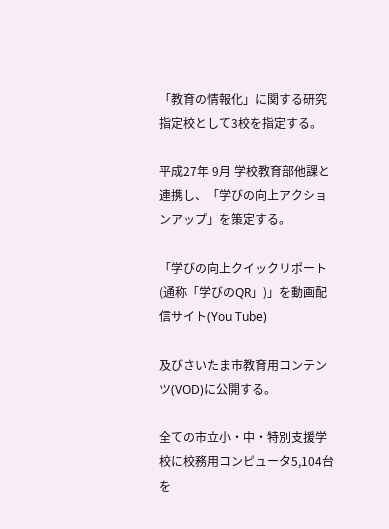「教育の情報化」に関する研究指定校として3校を指定する。

平成27年 9月 学校教育部他課と連携し、「学びの向上アクションアップ」を策定する。

「学びの向上クイックリポート(通称「学びのQR」)」を動画配信サイト(You Tube)

及びさいたま市教育用コンテンツ(VOD)に公開する。

全ての市立小・中・特別支援学校に校務用コンピュータ5,104台を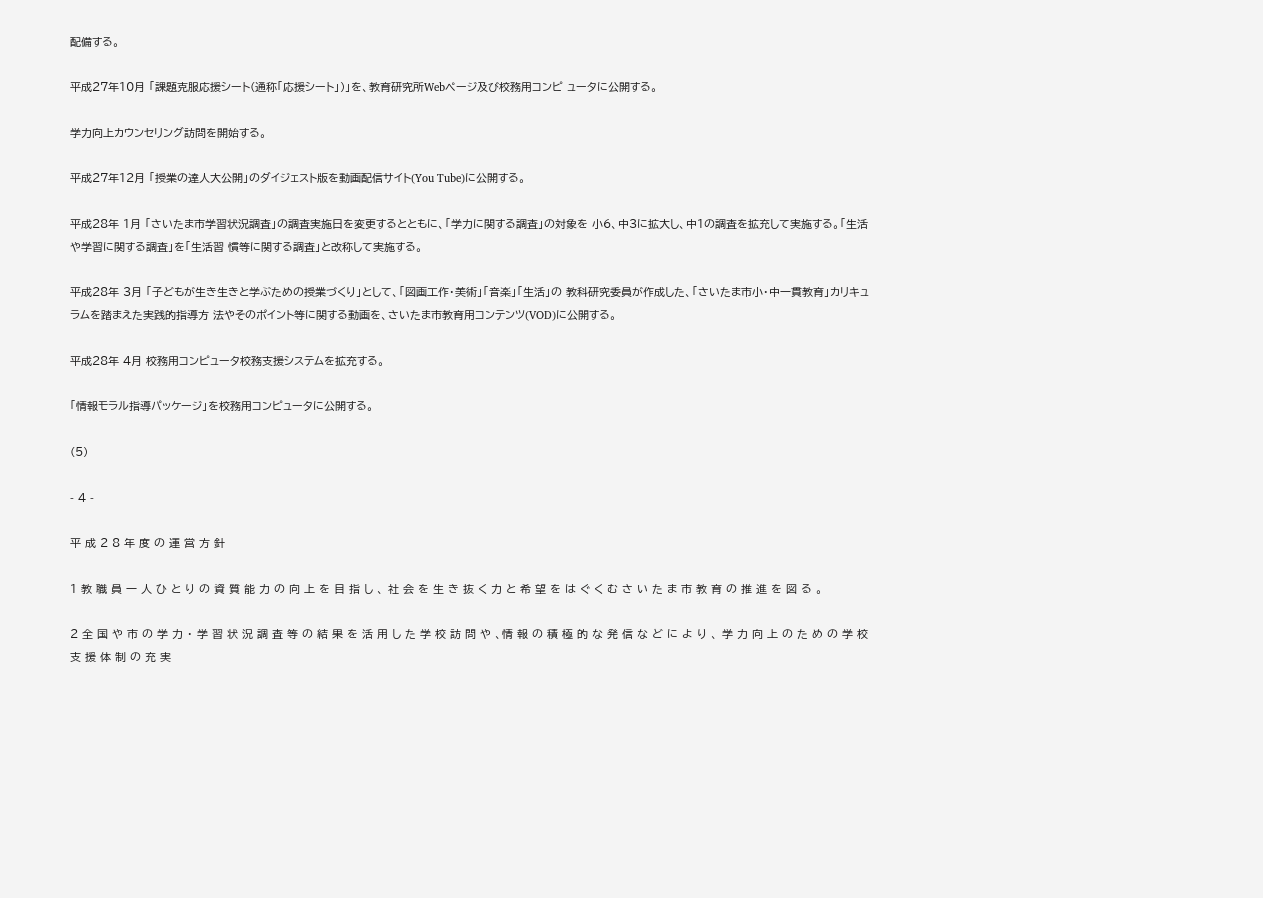配備する。

平成27年10月 「課題克服応援シート(通称「応援シート」)」を、教育研究所Webページ及び校務用コンピ ュータに公開する。

学力向上カウンセリング訪問を開始する。

平成27年12月 「授業の達人大公開」のダイジェスト版を動画配信サイト(You Tube)に公開する。

平成28年 1月 「さいたま市学習状況調査」の調査実施日を変更するとともに、「学力に関する調査」の対象を 小6、中3に拡大し、中1の調査を拡充して実施する。「生活や学習に関する調査」を「生活習 慣等に関する調査」と改称して実施する。

平成28年 3月 「子どもが生き生きと学ぶための授業づくり」として、「図画工作・美術」「音楽」「生活」の 教科研究委員が作成した、「さいたま市小・中一貫教育」カリキュラムを踏まえた実践的指導方 法やそのポイント等に関する動画を、さいたま市教育用コンテンツ(VOD)に公開する。

平成28年 4月 校務用コンピュータ校務支援システムを拡充する。

「情報モラル指導パッケージ」を校務用コンピュータに公開する。

(5)

- 4 -

平 成 2 8 年 度 の 運 営 方 針

1 教 職 員 一 人 ひ と り の 資 質 能 力 の 向 上 を 目 指 し 、 社 会 を 生 き 抜 く 力 と 希 望 を は ぐ く む さ い た ま 市 教 育 の 推 進 を 図 る 。

2 全 国 や 市 の 学 力 ・ 学 習 状 況 調 査 等 の 結 果 を 活 用 し た 学 校 訪 問 や 、情 報 の 積 極 的 な 発 信 な ど に よ り 、 学 力 向 上 の た め の 学 校 支 援 体 制 の 充 実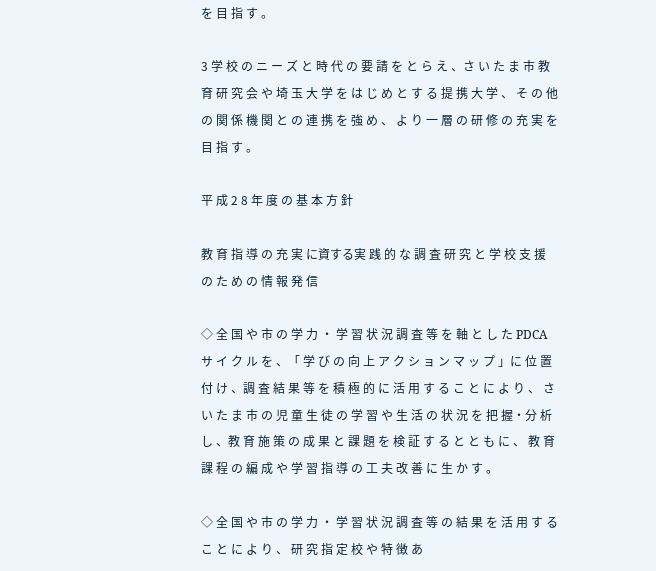を 目 指 す 。

3 学 校 の ニ ー ズ と 時 代 の 要 請 を と ら え 、さ い た ま 市 教 育 研 究 会 や 埼 玉 大 学 を は じ め と す る 提 携 大 学 、 そ の 他 の 関 係 機 関 と の 連 携 を 強 め 、 よ り 一 層 の 研 修 の 充 実 を 目 指 す 。

平 成 2 8 年 度 の 基 本 方 針

教 育 指 導 の 充 実 に資する実 践 的 な 調 査 研 究 と 学 校 支 援 の た め の 情 報 発 信

◇ 全 国 や 市 の 学 力 ・ 学 習 状 況 調 査 等 を 軸 と し た PDCAサ イ ク ル を 、「 学 び の 向 上 ア ク シ ョ ン マ ッ プ 」に 位 置 付 け 、調 査 結 果 等 を 積 極 的 に 活 用 す る こ と に よ り 、 さ い た ま 市 の 児 童 生 徒 の 学 習 や 生 活 の 状 況 を 把 握・分 析 し 、教 育 施 策 の 成 果 と 課 題 を 検 証 す る と と も に 、 教 育 課 程 の 編 成 や 学 習 指 導 の 工 夫 改 善 に 生 か す 。

◇ 全 国 や 市 の 学 力 ・ 学 習 状 況 調 査 等 の 結 果 を 活 用 す る こ と に よ り 、 研 究 指 定 校 や 特 徴 あ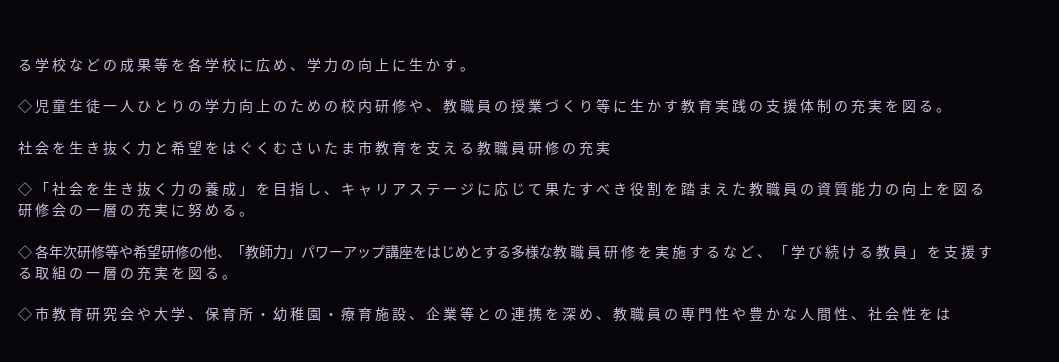る 学 校 な ど の 成 果 等 を 各 学 校 に 広 め 、 学 力 の 向 上 に 生 か す 。

◇ 児 童 生 徒 一 人 ひ と り の 学 力 向 上 の た め の 校 内 研 修 や 、 教 職 員 の 授 業 づ く り 等 に 生 か す 教 育 実 践 の 支 援 体 制 の 充 実 を 図 る 。

社 会 を 生 き 抜 く 力 と 希 望 を は ぐ く む さ い た ま 市 教 育 を 支 え る 教 職 員 研 修 の 充 実

◇ 「 社 会 を 生 き 抜 く 力 の 養 成 」 を 目 指 し 、 キ ャ リ ア ス テ ー ジ に 応 じ て 果 た す べ き 役 割 を 踏 ま え た 教 職 員 の 資 質 能 力 の 向 上 を 図 る 研 修 会 の 一 層 の 充 実 に 努 め る 。

◇ 各年次研修等や希望研修の他、「教師力」パワーアップ講座をはじめとする多様な教 職 員 研 修 を 実 施 す る な ど 、 「 学 び 続 け る 教 員 」 を 支 援 す る 取 組 の 一 層 の 充 実 を 図 る 。

◇ 市 教 育 研 究 会 や 大 学 、 保 育 所 ・ 幼 稚 園 ・ 療 育 施 設 、 企 業 等 と の 連 携 を 深 め 、 教 職 員 の 専 門 性 や 豊 か な 人 間 性 、 社 会 性 を は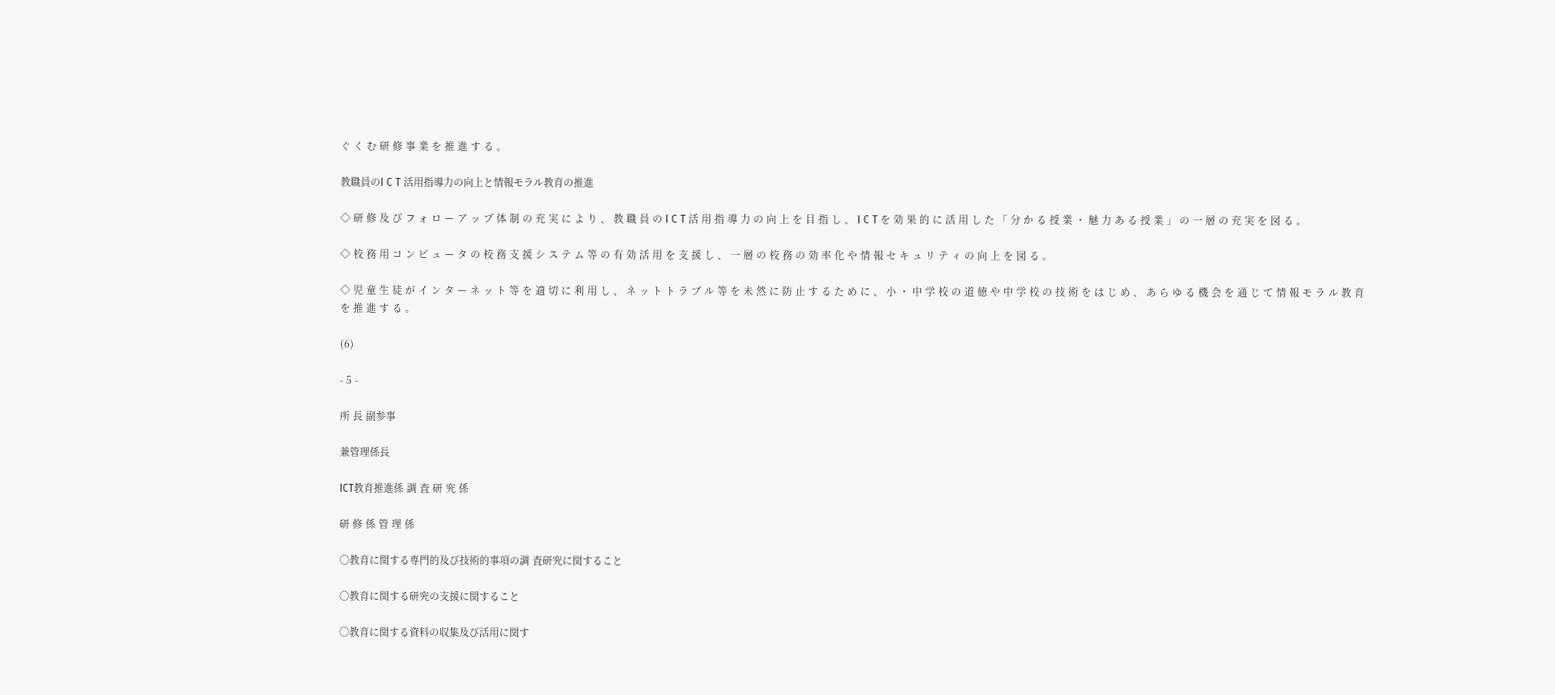ぐ く む 研 修 事 業 を 推 進 す る 。

教職員のI C T 活用指導力の向上と情報モラル教育の推進

◇ 研 修 及 び フ ォ ロ ー ア ッ プ 体 制 の 充 実 に よ り 、 教 職 員 の I C T 活 用 指 導 力 の 向 上 を 目 指 し 、 I C T を 効 果 的 に 活 用 し た 「 分 か る 授 業 ・ 魅 力 あ る 授 業 」 の 一 層 の 充 実 を 図 る 。

◇ 校 務 用 コ ン ピ ュ ー タ の 校 務 支 援 シ ス テ ム 等 の 有 効 活 用 を 支 援 し 、 一 層 の 校 務 の 効 率 化 や 情 報 セ キ ュ リ テ ィ の 向 上 を 図 る 。

◇ 児 童 生 徒 が イ ン タ ー ネ ッ ト 等 を 適 切 に 利 用 し 、 ネ ッ ト ト ラ ブ ル 等 を 未 然 に 防 止 す る た め に 、 小 ・ 中 学 校 の 道 徳 や 中 学 校 の 技 術 を は じ め 、 あ ら ゆ る 機 会 を 通 じ て 情 報 モ ラ ル 教 育 を 推 進 す る 。

(6)

- 5 -

所 長 副参事

兼管理係長

ICT教育推進係 調 査 研 究 係

研 修 係 管 理 係

○教育に関する専門的及び技術的事項の調 査研究に関すること

○教育に関する研究の支援に関すること

○教育に関する資料の収集及び活用に関す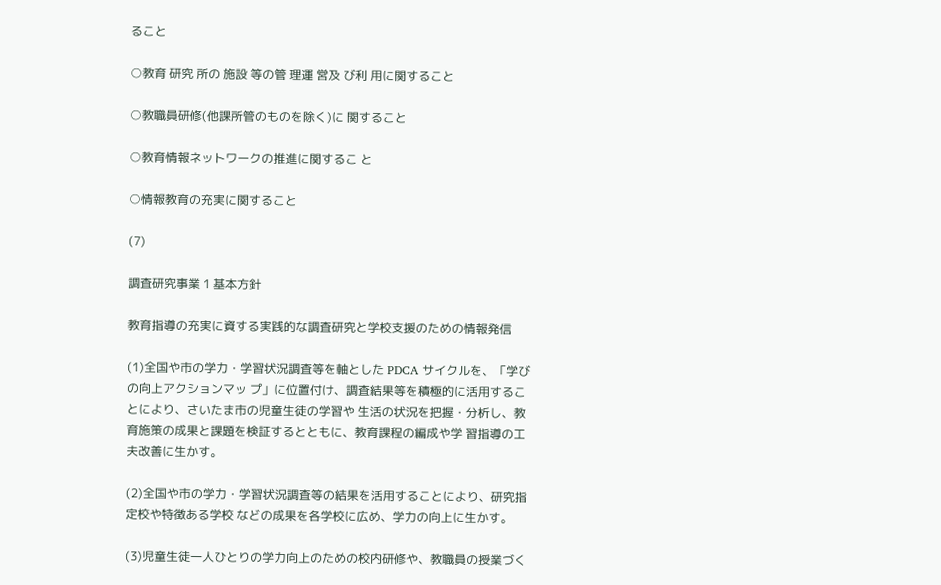ること

○教育 研究 所の 施設 等の管 理運 営及 び利 用に関すること

○教職員研修(他課所管のものを除く)に 関すること

○教育情報ネットワークの推進に関するこ と

○情報教育の充実に関すること

(7)

調査研究事業 1 基本方針

教育指導の充実に資する実践的な調査研究と学校支援のための情報発信

(1)全国や市の学力・学習状況調査等を軸とした PDCA サイクルを、「学びの向上アクションマッ プ」に位置付け、調査結果等を積極的に活用することにより、さいたま市の児童生徒の学習や 生活の状況を把握・分析し、教育施策の成果と課題を検証するとともに、教育課程の編成や学 習指導の工夫改善に生かす。

(2)全国や市の学力・学習状況調査等の結果を活用することにより、研究指定校や特徴ある学校 などの成果を各学校に広め、学力の向上に生かす。

(3)児童生徒一人ひとりの学力向上のための校内研修や、教職員の授業づく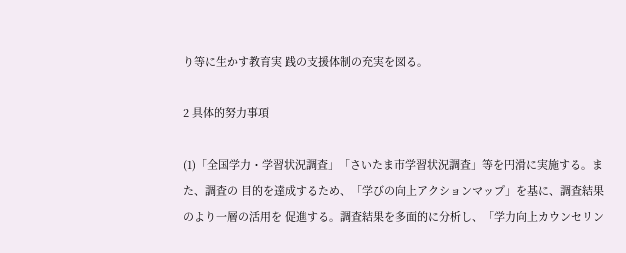り等に生かす教育実 践の支援体制の充実を図る。

2 具体的努力事項

(1)「全国学力・学習状況調査」「さいたま市学習状況調査」等を円滑に実施する。また、調査の 目的を達成するため、「学びの向上アクションマップ」を基に、調査結果のより一層の活用を 促進する。調査結果を多面的に分析し、「学力向上カウンセリン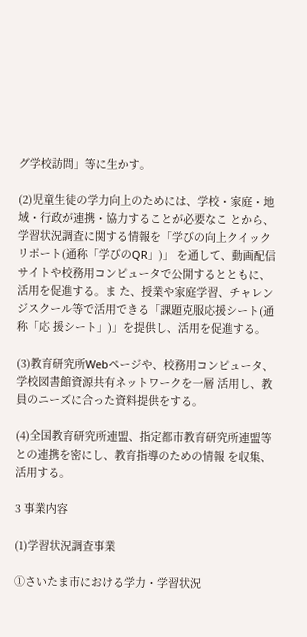グ学校訪問」等に生かす。

(2)児童生徒の学力向上のためには、学校・家庭・地域・行政が連携・協力することが必要なこ とから、学習状況調査に関する情報を「学びの向上クイックリポート(通称「学びのQR」)」 を通して、動画配信サイトや校務用コンピュータで公開するとともに、活用を促進する。ま た、授業や家庭学習、チャレンジスクール等で活用できる「課題克服応援シート(通称「応 援シート」)」を提供し、活用を促進する。

(3)教育研究所Webページや、校務用コンピュータ、学校図書館資源共有ネットワークを一層 活用し、教員のニーズに合った資料提供をする。

(4)全国教育研究所連盟、指定都市教育研究所連盟等との連携を密にし、教育指導のための情報 を収集、活用する。

3 事業内容

(1)学習状況調査事業

①さいたま市における学力・学習状況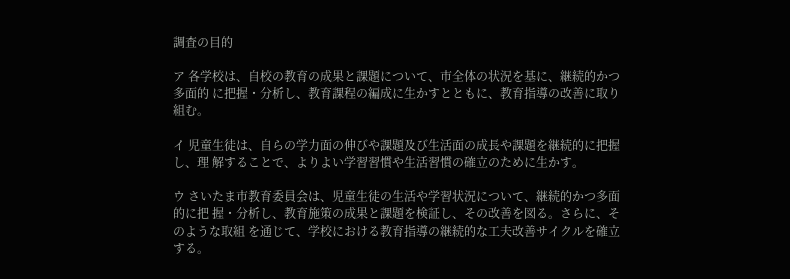調査の目的

ア 各学校は、自校の教育の成果と課題について、市全体の状況を基に、継続的かつ多面的 に把握・分析し、教育課程の編成に生かすとともに、教育指導の改善に取り組む。

イ 児童生徒は、自らの学力面の伸びや課題及び生活面の成長や課題を継続的に把握し、理 解することで、よりよい学習習慣や生活習慣の確立のために生かす。

ウ さいたま市教育委員会は、児童生徒の生活や学習状況について、継続的かつ多面的に把 握・分析し、教育施策の成果と課題を検証し、その改善を図る。さらに、そのような取組 を通じて、学校における教育指導の継続的な工夫改善サイクルを確立する。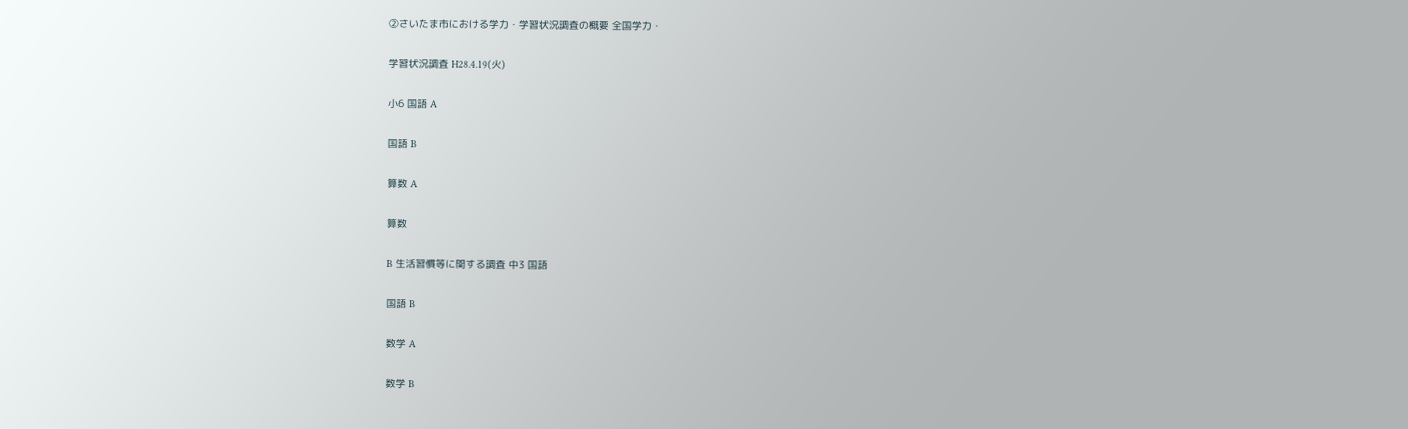②さいたま市における学力・学習状況調査の概要 全国学力・

学習状況調査 H28.4.19(火)

小6 国語 A

国語 B

算数 A

算数

B 生活習慣等に関する調査 中3 国語

国語 B

数学 A

数学 B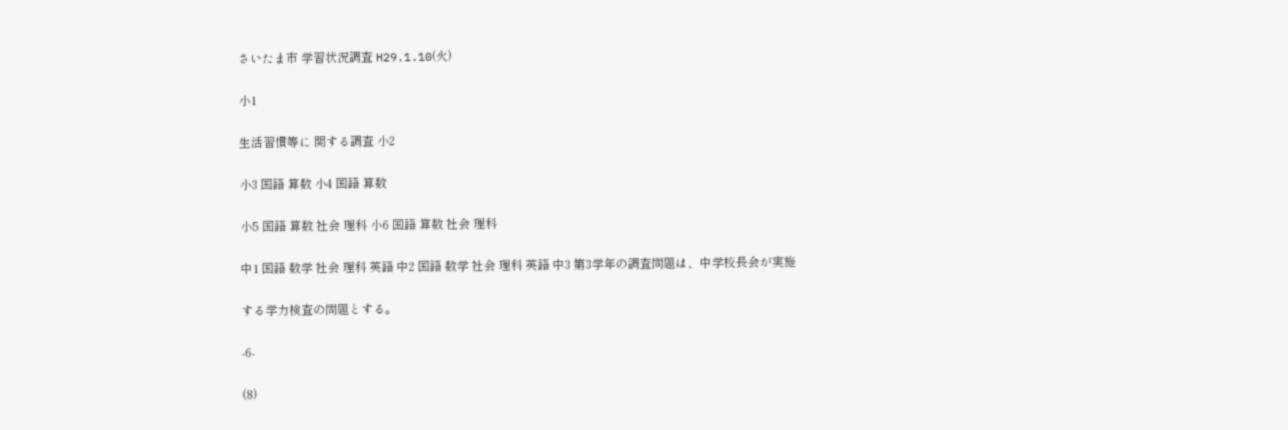さいたま市 学習状況調査 H29.1.10(火)

小1

生活習慣等に 関する調査 小2

小3 国語 算数 小4 国語 算数

小5 国語 算数 社会 理科 小6 国語 算数 社会 理科

中1 国語 数学 社会 理科 英語 中2 国語 数学 社会 理科 英語 中3 第3学年の調査問題は、中学校長会が実施

する学力検査の問題とする。

-6-

(8)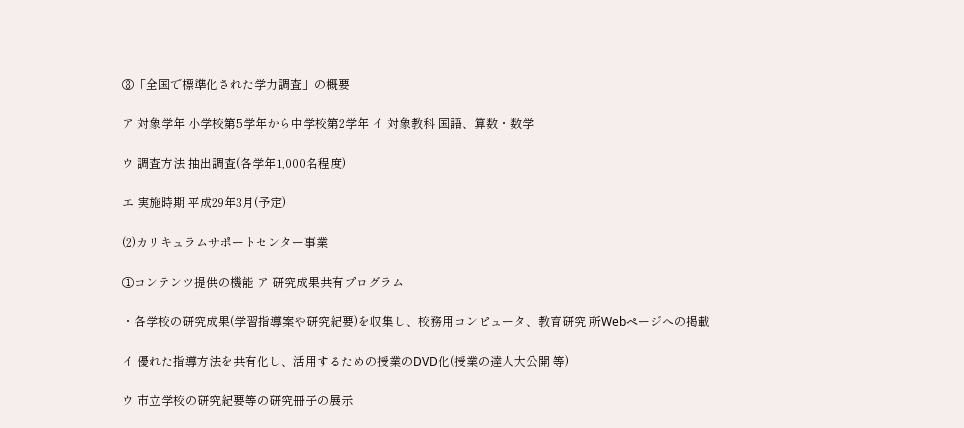③「全国で標準化された学力調査」の概要

ア 対象学年 小学校第5学年から中学校第2学年 イ 対象教科 国語、算数・数学

ウ 調査方法 抽出調査(各学年1,000名程度)

エ 実施時期 平成29年3月(予定)

(2)カリキュラムサポートセンター事業

①コンテンツ提供の機能 ア 研究成果共有プログラム

・各学校の研究成果(学習指導案や研究紀要)を収集し、校務用コンピュータ、教育研究 所Webページへの掲載

イ 優れた指導方法を共有化し、活用するための授業のDVD化(授業の達人大公開 等)

ウ 市立学校の研究紀要等の研究冊子の展示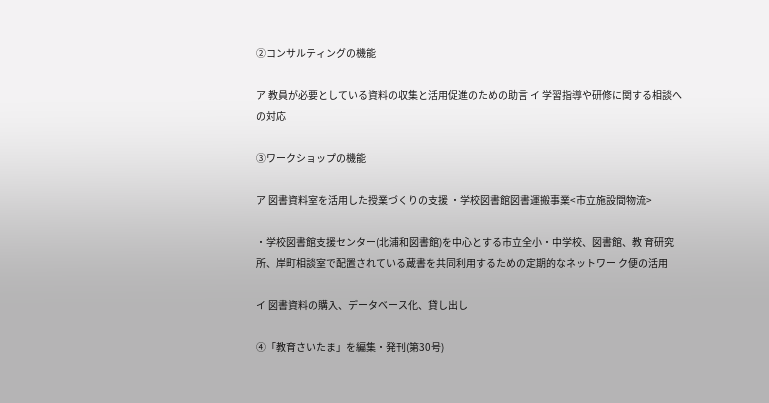②コンサルティングの機能

ア 教員が必要としている資料の収集と活用促進のための助言 イ 学習指導や研修に関する相談への対応

③ワークショップの機能

ア 図書資料室を活用した授業づくりの支援 ・学校図書館図書運搬事業<市立施設間物流>

・学校図書館支援センター(北浦和図書館)を中心とする市立全小・中学校、図書館、教 育研究所、岸町相談室で配置されている蔵書を共同利用するための定期的なネットワー ク便の活用

イ 図書資料の購入、データベース化、貸し出し

④「教育さいたま」を編集・発刊(第30号)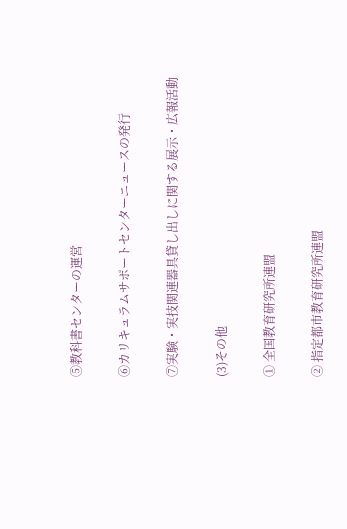⑤教科書センターの運営

⑥カリキュラムサポートセンターニュースの発行

⑦実験・実技関連器具貸し出しに関する展示・広報活動

(3)その他

① 全国教育研究所連盟

② 指定都市教育研究所連盟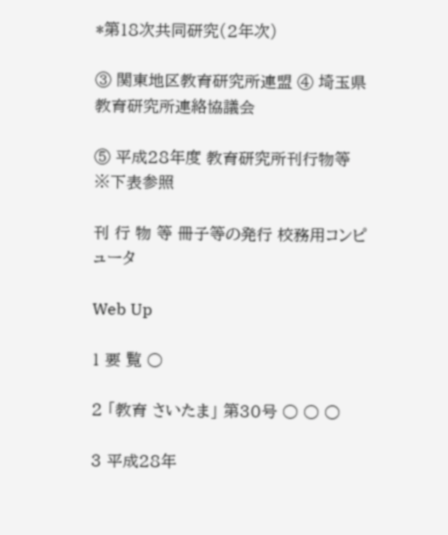*第18次共同研究(2年次)

③ 関東地区教育研究所連盟 ④ 埼玉県教育研究所連絡協議会

⑤ 平成28年度 教育研究所刊行物等 ※下表参照

刊 行 物 等 冊子等の発行 校務用コンピュータ

Web Up

1 要 覧 ○

2 「教育 さいたま」 第30号 ○ ○ ○

3 平成28年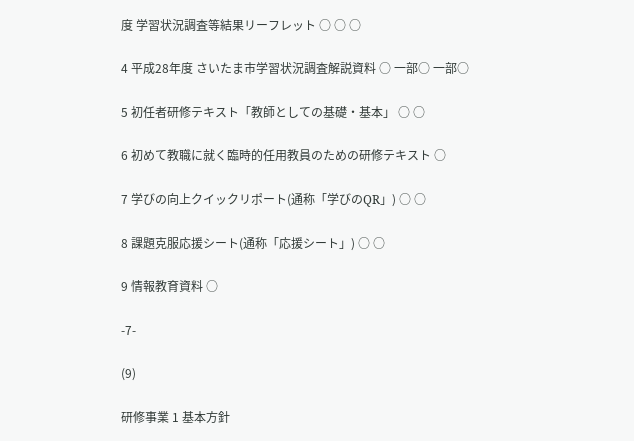度 学習状況調査等結果リーフレット ○ ○ ○

4 平成28年度 さいたま市学習状況調査解説資料 ○ 一部○ 一部○

5 初任者研修テキスト「教師としての基礎・基本」 ○ ○

6 初めて教職に就く臨時的任用教員のための研修テキスト ○

7 学びの向上クイックリポート(通称「学びのQR」) ○ ○

8 課題克服応援シート(通称「応援シート」) ○ ○

9 情報教育資料 ○

-7-

(9)

研修事業 1 基本方針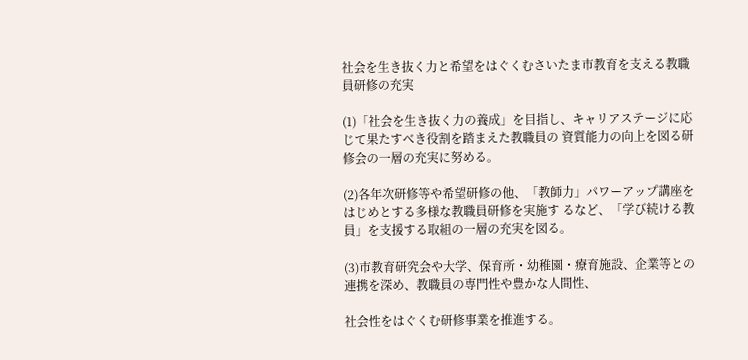社会を生き抜く力と希望をはぐくむさいたま市教育を支える教職員研修の充実

(1)「社会を生き抜く力の養成」を目指し、キャリアステージに応じて果たすべき役割を踏まえた教職員の 資質能力の向上を図る研修会の一層の充実に努める。

(2)各年次研修等や希望研修の他、「教師力」パワーアップ講座をはじめとする多様な教職員研修を実施す るなど、「学び続ける教員」を支援する取組の一層の充実を図る。

(3)市教育研究会や大学、保育所・幼稚園・療育施設、企業等との連携を深め、教職員の専門性や豊かな人間性、

社会性をはぐくむ研修事業を推進する。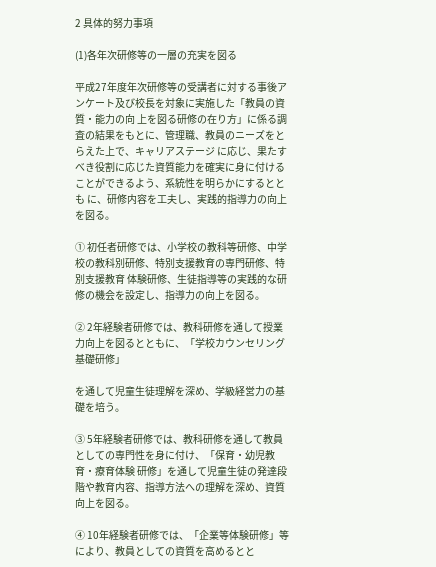2 具体的努力事項

(1)各年次研修等の一層の充実を図る

平成27年度年次研修等の受講者に対する事後アンケート及び校長を対象に実施した「教員の資質・能力の向 上を図る研修の在り方」に係る調査の結果をもとに、管理職、教員のニーズをとらえた上で、キャリアステージ に応じ、果たすべき役割に応じた資質能力を確実に身に付けることができるよう、系統性を明らかにするととも に、研修内容を工夫し、実践的指導力の向上を図る。

① 初任者研修では、小学校の教科等研修、中学校の教科別研修、特別支援教育の専門研修、特別支援教育 体験研修、生徒指導等の実践的な研修の機会を設定し、指導力の向上を図る。

② 2年経験者研修では、教科研修を通して授業力向上を図るとともに、「学校カウンセリング基礎研修」

を通して児童生徒理解を深め、学級経営力の基礎を培う。

③ 5年経験者研修では、教科研修を通して教員としての専門性を身に付け、「保育・幼児教育・療育体験 研修」を通して児童生徒の発達段階や教育内容、指導方法への理解を深め、資質向上を図る。

④ 10年経験者研修では、「企業等体験研修」等により、教員としての資質を高めるとと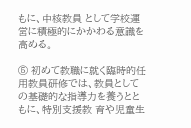もに、中核教員 として学校運営に積極的にかかわる意識を高める。

⑤ 初めて教職に就く臨時的任用教員研修では、教員としての基礎的な指導力を養うとともに、特別支援教 育や児童生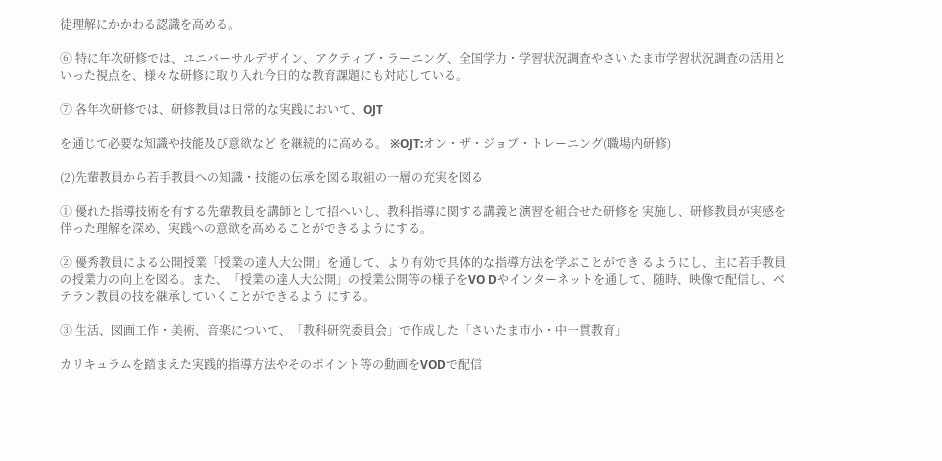徒理解にかかわる認識を高める。

⑥ 特に年次研修では、ユニバーサルデザイン、アクティブ・ラーニング、全国学力・学習状況調査やさい たま市学習状況調査の活用といった視点を、様々な研修に取り入れ今日的な教育課題にも対応している。

⑦ 各年次研修では、研修教員は日常的な実践において、OJT

を通じて必要な知識や技能及び意欲など を継続的に高める。 ※OJT:オン・ザ・ジョブ・トレーニング(職場内研修)

(2)先輩教員から若手教員への知識・技能の伝承を図る取組の一層の充実を図る

① 優れた指導技術を有する先輩教員を講師として招へいし、教科指導に関する講義と演習を組合せた研修を 実施し、研修教員が実感を伴った理解を深め、実践への意欲を高めることができるようにする。

② 優秀教員による公開授業「授業の達人大公開」を通して、より有効で具体的な指導方法を学ぶことができ るようにし、主に若手教員の授業力の向上を図る。また、「授業の達人大公開」の授業公開等の様子をVO Dやインターネットを通して、随時、映像で配信し、ベテラン教員の技を継承していくことができるよう にする。

③ 生活、図画工作・美術、音楽について、「教科研究委員会」で作成した「さいたま市小・中一貫教育」

カリキュラムを踏まえた実践的指導方法やそのポイント等の動画をVODで配信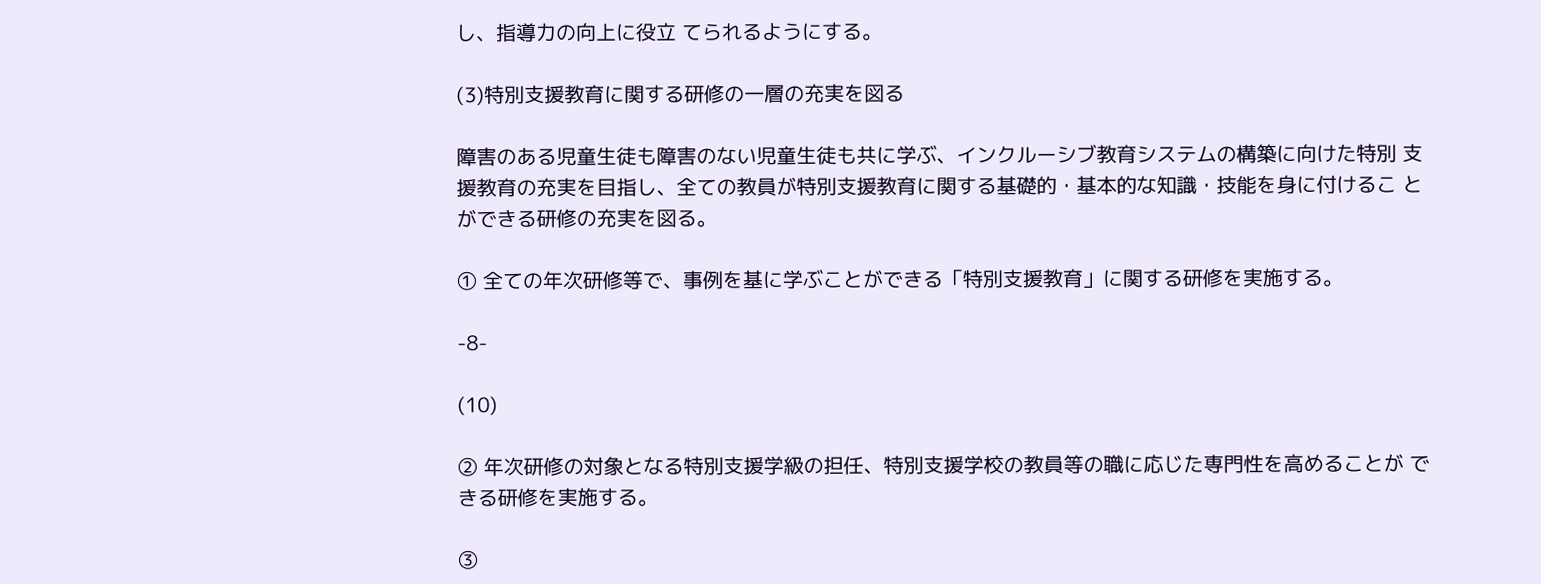し、指導力の向上に役立 てられるようにする。

(3)特別支援教育に関する研修の一層の充実を図る

障害のある児童生徒も障害のない児童生徒も共に学ぶ、インクルーシブ教育システムの構築に向けた特別 支援教育の充実を目指し、全ての教員が特別支援教育に関する基礎的・基本的な知識・技能を身に付けるこ とができる研修の充実を図る。

① 全ての年次研修等で、事例を基に学ぶことができる「特別支援教育」に関する研修を実施する。

-8-

(10)

② 年次研修の対象となる特別支援学級の担任、特別支援学校の教員等の職に応じた専門性を高めることが できる研修を実施する。

③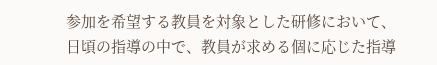参加を希望する教員を対象とした研修において、日頃の指導の中で、教員が求める個に応じた指導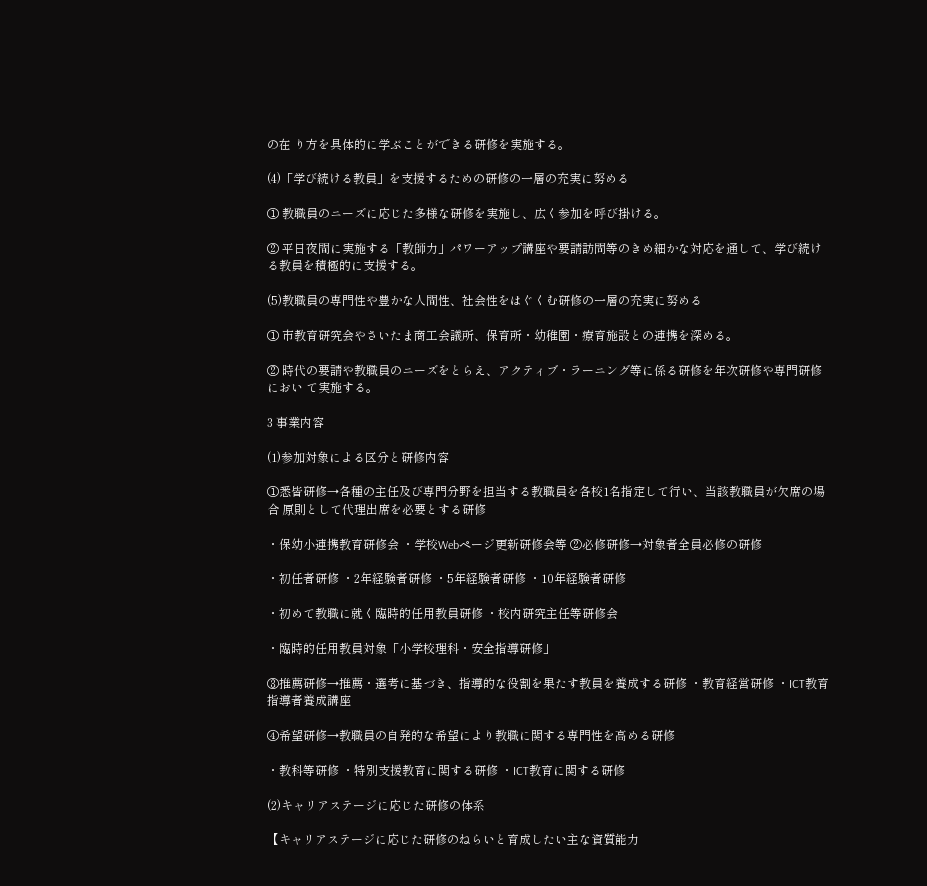の在 り方を具体的に学ぶことができる研修を実施する。

(4)「学び続ける教員」を支援するための研修の一層の充実に努める

① 教職員のニーズに応じた多様な研修を実施し、広く参加を呼び掛ける。

② 平日夜間に実施する「教師力」パワーアップ講座や要請訪問等のきめ細かな対応を通して、学び続け る教員を積極的に支援する。

(5)教職員の専門性や豊かな人間性、社会性をはぐくむ研修の一層の充実に努める

① 市教育研究会やさいたま商工会議所、保育所・幼稚園・療育施設との連携を深める。

② 時代の要請や教職員のニーズをとらえ、アクティブ・ラーニング等に係る研修を年次研修や専門研修におい て実施する。

3 事業内容

(1)参加対象による区分と研修内容

①悉皆研修→各種の主任及び専門分野を担当する教職員を各校1名指定して行い、当該教職員が欠席の場合 原則として代理出席を必要とする研修

・保幼小連携教育研修会 ・学校Webページ更新研修会等 ②必修研修→対象者全員必修の研修

・初任者研修 ・2年経験者研修 ・5年経験者研修 ・10年経験者研修

・初めて教職に就く臨時的任用教員研修 ・校内研究主任等研修会

・臨時的任用教員対象「小学校理科・安全指導研修」

③推薦研修→推薦・選考に基づき、指導的な役割を果たす教員を養成する研修 ・教育経営研修 ・ICT教育指導者養成講座

④希望研修→教職員の自発的な希望により教職に関する専門性を高める研修

・教科等研修 ・特別支援教育に関する研修 ・ICT教育に関する研修

(2)キャリアステージに応じた研修の体系

【キャリアステージに応じた研修のねらいと育成したい主な資質能力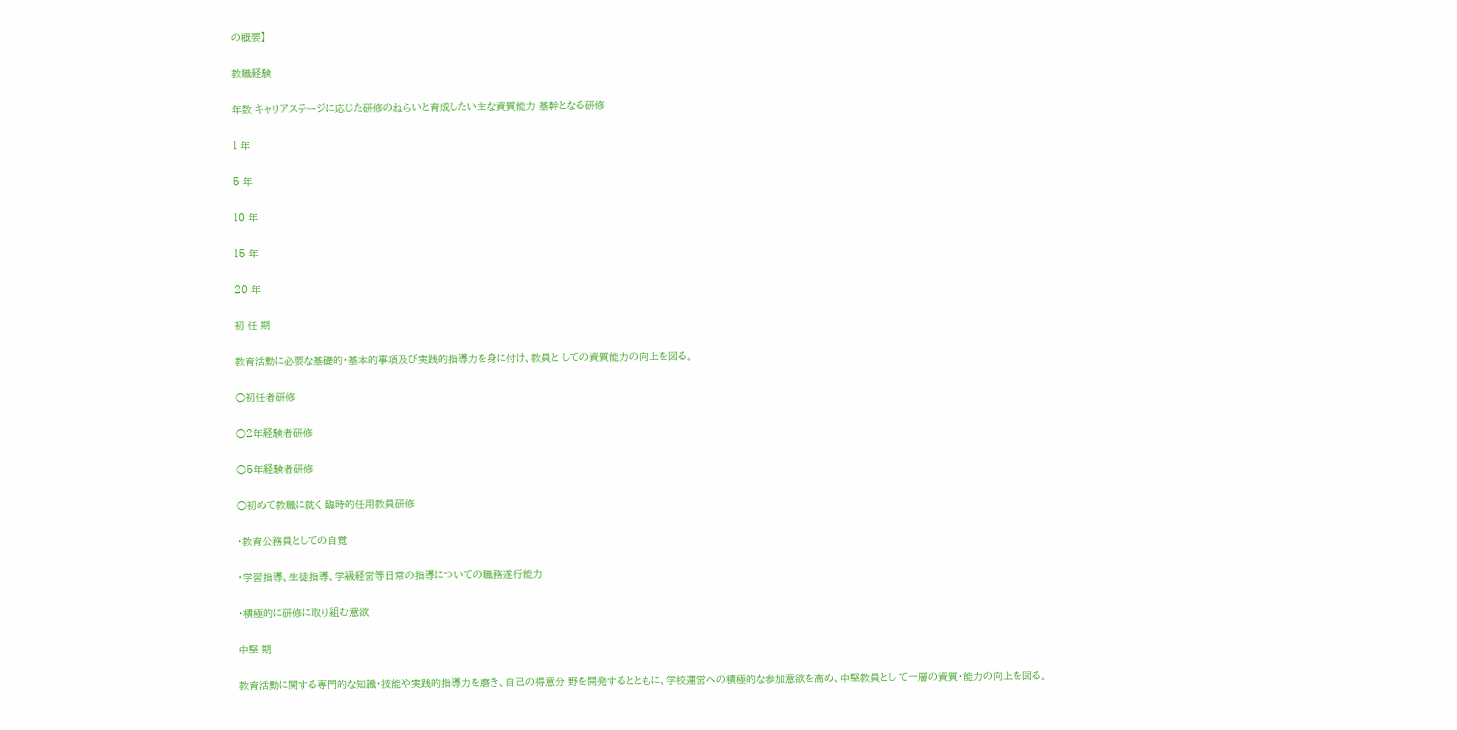の概要】

教職経験

年数 キャリアステージに応じた研修のねらいと育成したい主な資質能力 基幹となる研修

1 年

5 年

10 年

15 年

20 年

初 任 期

教育活動に必要な基礎的・基本的事項及び実践的指導力を身に付け、教員と しての資質能力の向上を図る。

○初任者研修

○2年経験者研修

○5年経験者研修

○初めて教職に就く 臨時的任用教員研修

・教育公務員としての自覚

・学習指導、生徒指導、学級経営等日常の指導についての職務遂行能力

・積極的に研修に取り組む意欲

中堅 期

教育活動に関する専門的な知識・技能や実践的指導力を磨き、自己の得意分 野を開発するとともに、学校運営への積極的な参加意欲を高め、中堅教員とし て一層の資質・能力の向上を図る。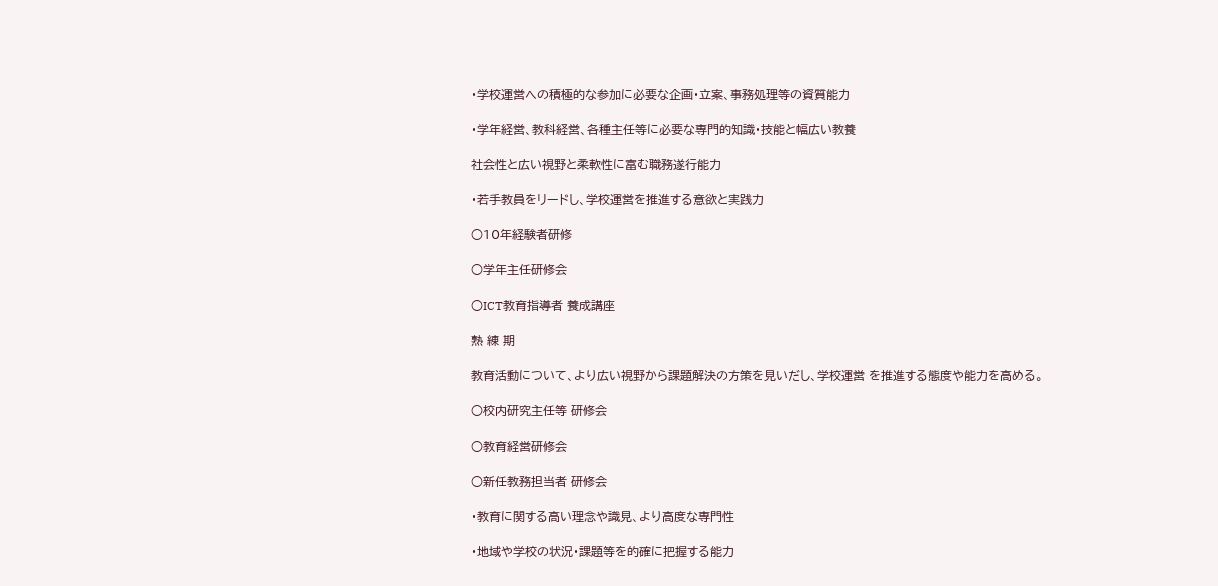・学校運営への積極的な参加に必要な企画・立案、事務処理等の資質能力

・学年経営、教科経営、各種主任等に必要な専門的知識・技能と幅広い教養

社会性と広い視野と柔軟性に富む職務遂行能力

・若手教員をリードし、学校運営を推進する意欲と実践力

○10年経験者研修

○学年主任研修会

○ICT教育指導者 養成講座

熟 練 期

教育活動について、より広い視野から課題解決の方策を見いだし、学校運営 を推進する態度や能力を高める。

○校内研究主任等 研修会

○教育経営研修会

○新任教務担当者 研修会

・教育に関する高い理念や識見、より高度な専門性

・地域や学校の状況・課題等を的確に把握する能力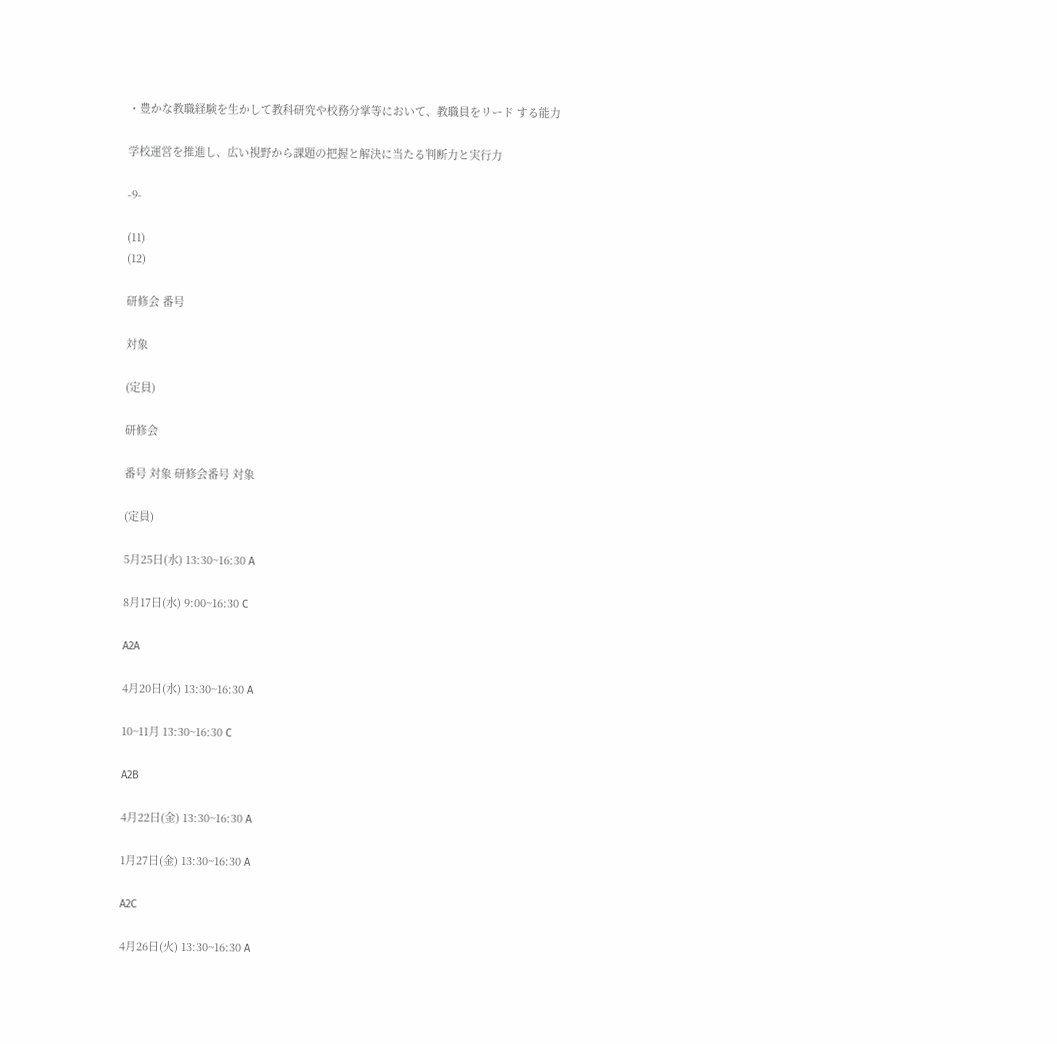・豊かな教職経験を生かして教科研究や校務分掌等において、教職員をリード する能力

学校運営を推進し、広い視野から課題の把握と解決に当たる判断力と実行力

-9-

(11)
(12)

研修会 番号

対象

(定員)

研修会

番号 対象 研修会番号 対象

(定員)

5月25日(水) 13:30~16:30 A

8月17日(水) 9:00~16:30 C

A2A

4月20日(水) 13:30~16:30 A

10~11月 13:30~16:30 C

A2B

4月22日(金) 13:30~16:30 A

1月27日(金) 13:30~16:30 A

A2C

4月26日(火) 13:30~16:30 A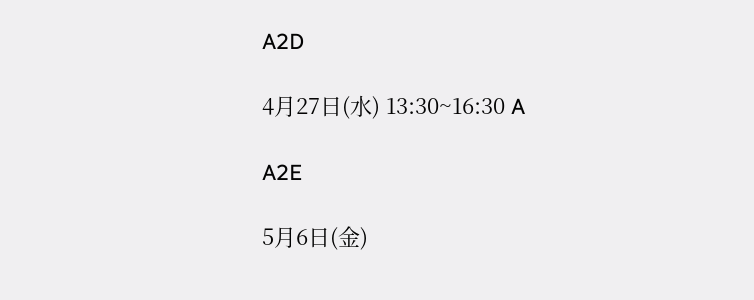A2D

4月27日(水) 13:30~16:30 A

A2E

5月6日(金)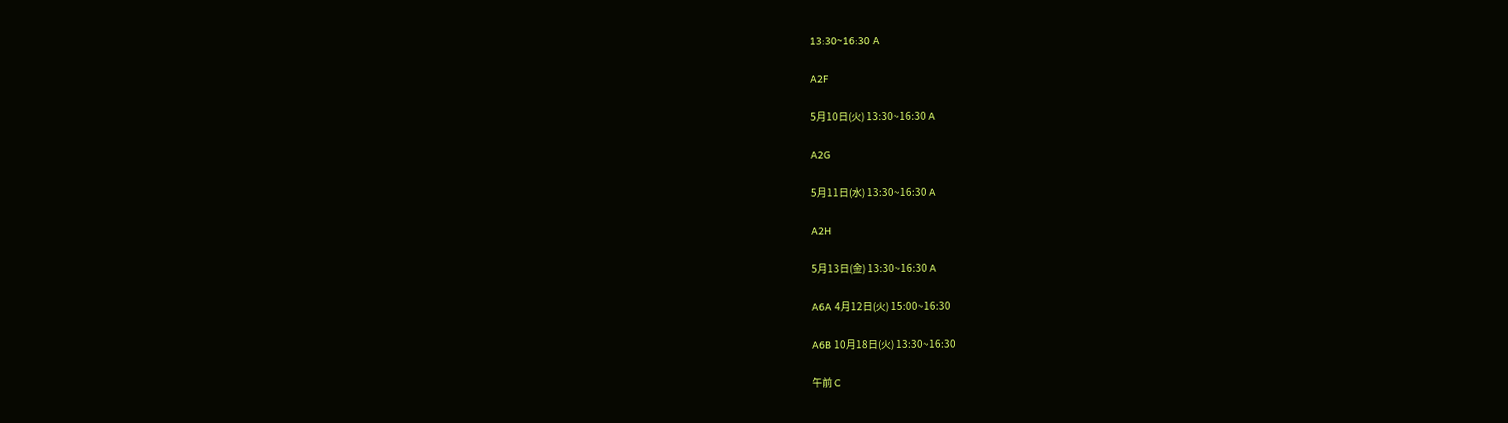13:30~16:30 A

A2F

5月10日(火) 13:30~16:30 A

A2G

5月11日(水) 13:30~16:30 A

A2H

5月13日(金) 13:30~16:30 A

A6A 4月12日(火) 15:00~16:30

A6B 10月18日(火) 13:30~16:30

午前 C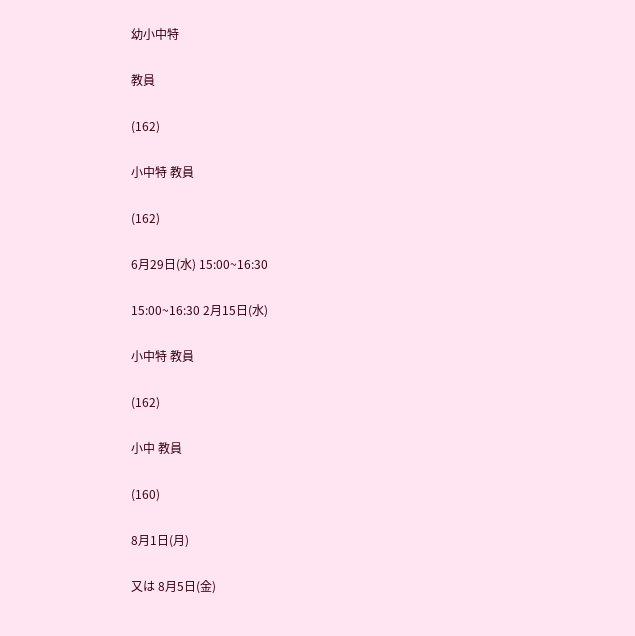幼小中特

教員

(162)

小中特 教員

(162)

6月29日(水) 15:00~16:30

15:00~16:30 2月15日(水)

小中特 教員

(162)

小中 教員

(160)

8月1日(月)

又は 8月5日(金)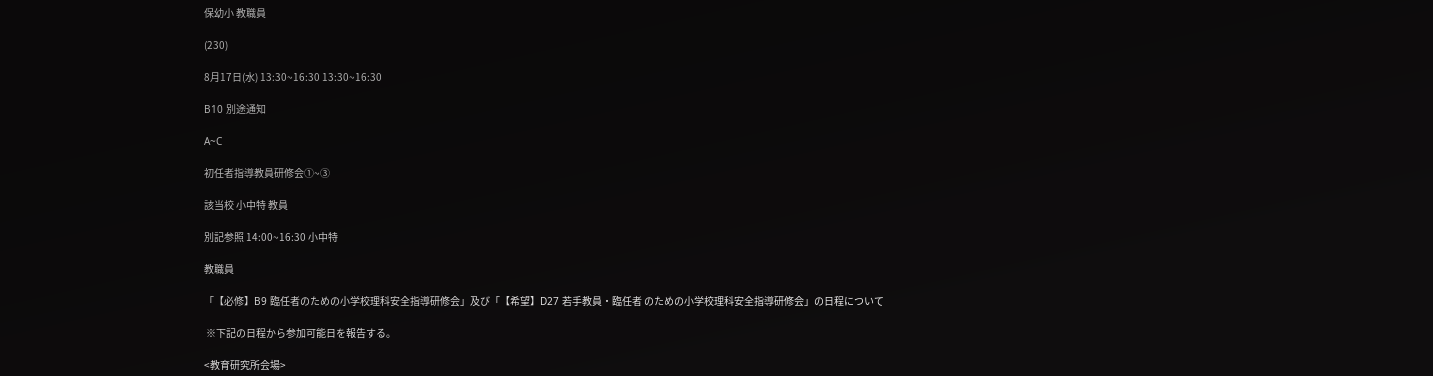保幼小 教職員

(230)

8月17日(水) 13:30~16:30 13:30~16:30

B10 別途通知

A~C

初任者指導教員研修会①~③

該当校 小中特 教員

別記参照 14:00~16:30 小中特

教職員

「【必修】B9 臨任者のための小学校理科安全指導研修会」及び「【希望】D27 若手教員・臨任者 のための小学校理科安全指導研修会」の日程について

 ※下記の日程から参加可能日を報告する。

<教育研究所会場>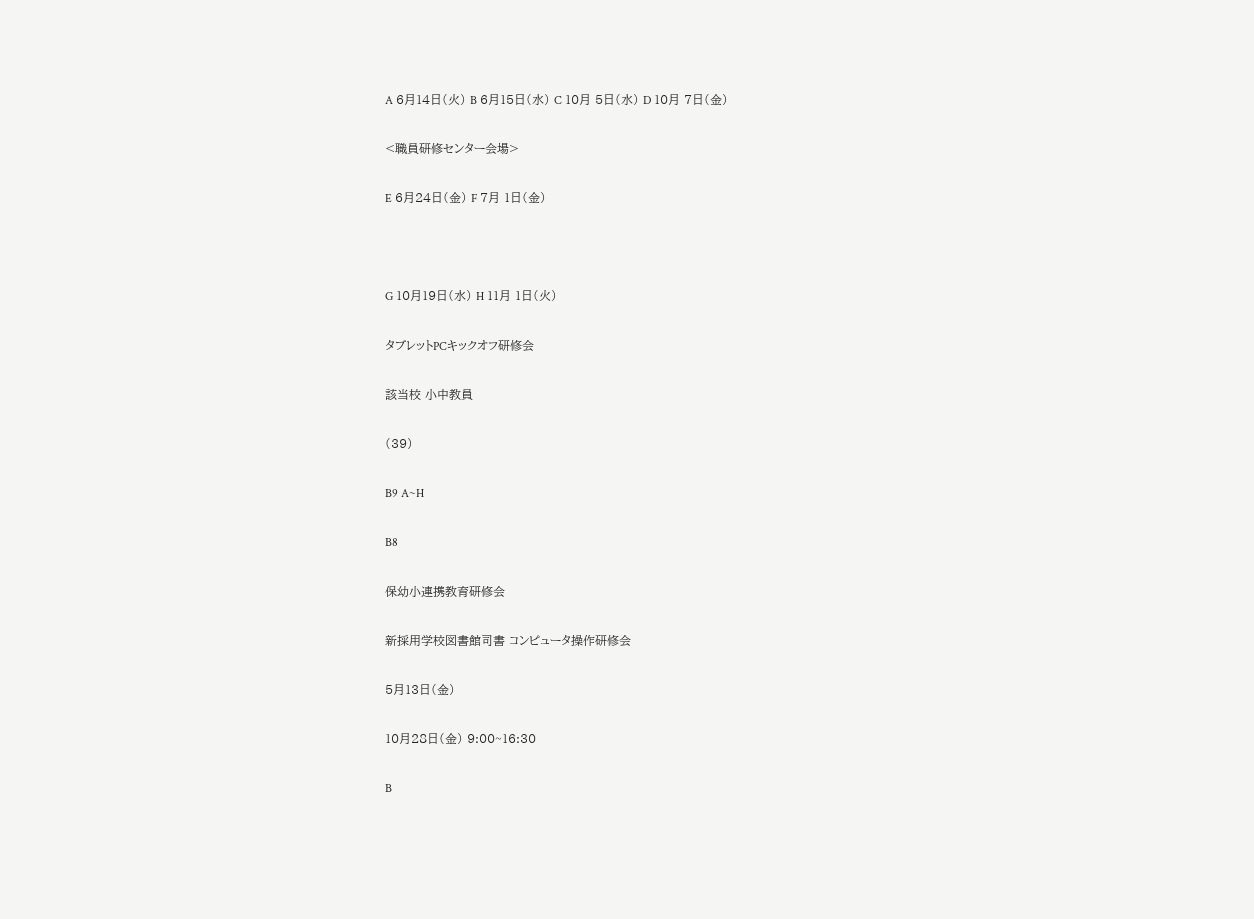A 6月14日(火) B 6月15日(水) C 10月 5日(水) D 10月 7日(金)

<職員研修センター会場>

E 6月24日(金) F 7月 1日(金)



G 10月19日(水) H 11月 1日(火)

タブレットPCキックオフ研修会

該当校 小中教員

(39)

B9 A~H

B8

保幼小連携教育研修会

新採用学校図書館司書 コンピュータ操作研修会

5月13日(金)

10月28日(金) 9:00~16:30

B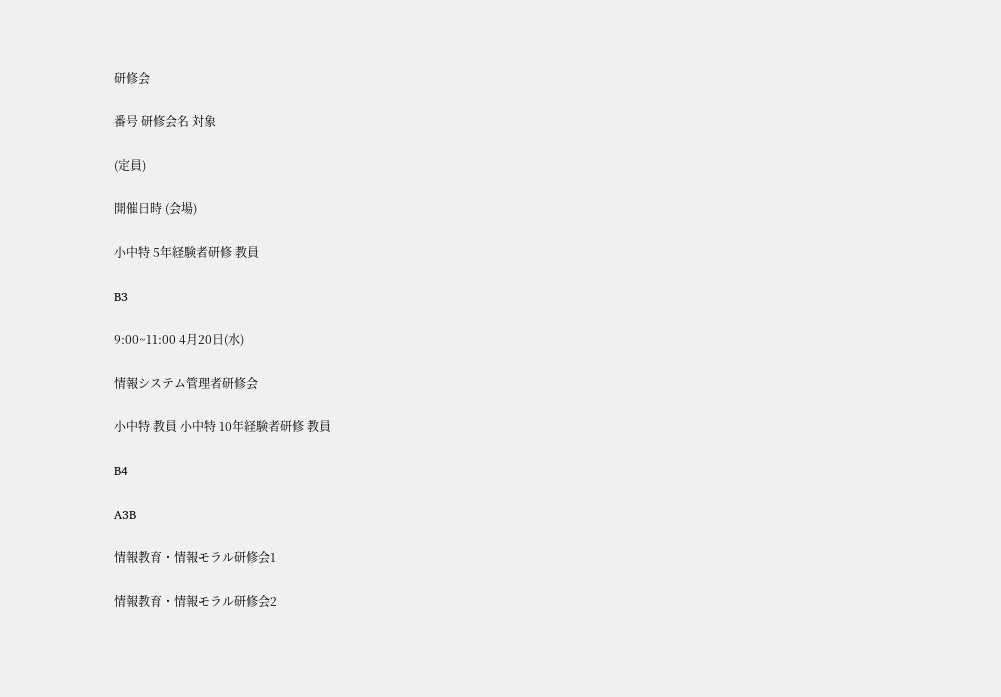研修会

番号 研修会名 対象

(定員)

開催日時 (会場)

小中特 5年経験者研修 教員

B3

9:00~11:00 4月20日(水)

情報システム管理者研修会

小中特 教員 小中特 10年経験者研修 教員

B4

A3B

情報教育・情報モラル研修会1

情報教育・情報モラル研修会2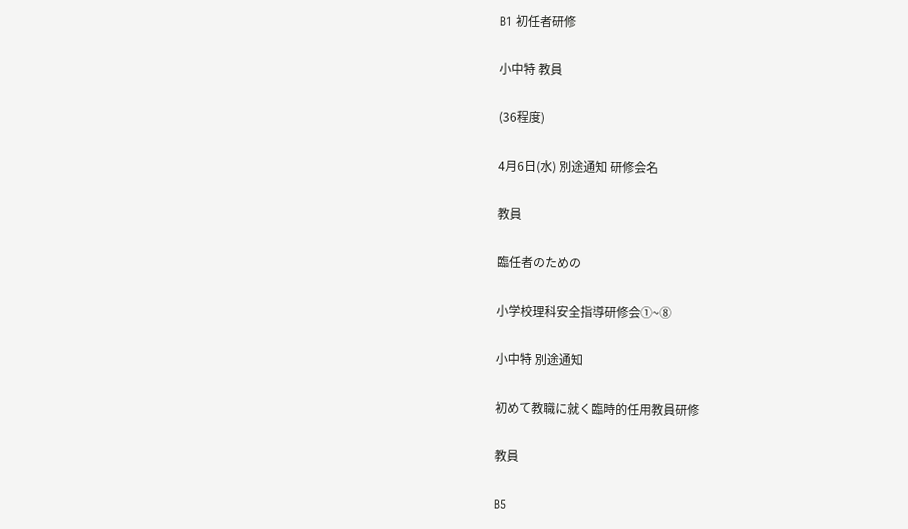B1 初任者研修

小中特 教員

(36程度)

4月6日(水) 別途通知 研修会名

教員

臨任者のための

小学校理科安全指導研修会①~⑧

小中特 別途通知

初めて教職に就く臨時的任用教員研修

教員

B5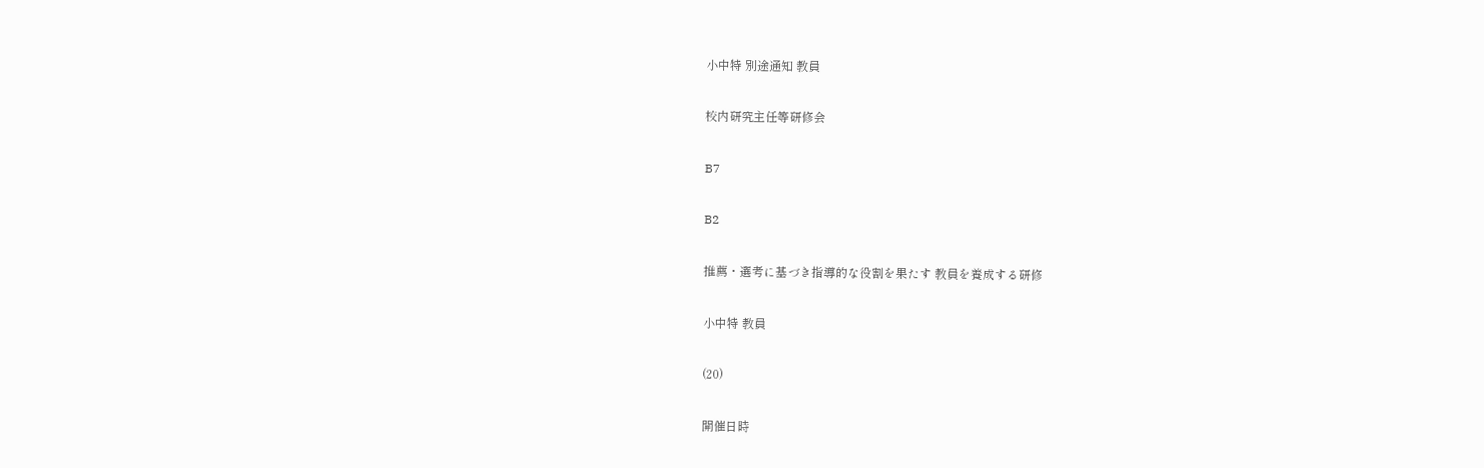小中特 別途通知 教員

校内研究主任等研修会

B7

B2

推薦・選考に基づき指導的な役割を果たす 教員を養成する研修

小中特 教員

(20)

開催日時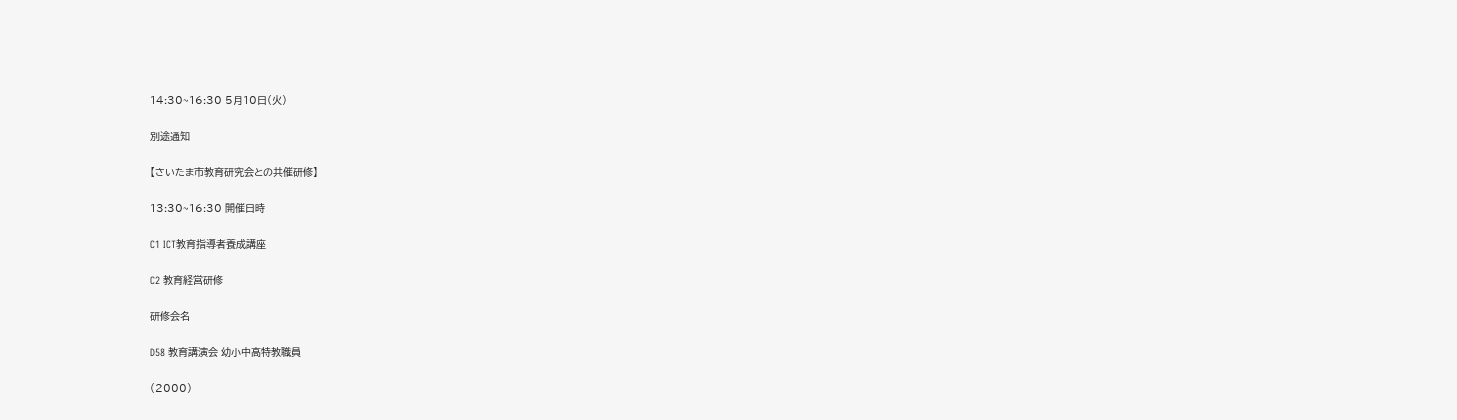14:30~16:30 5月10日(火)

別途通知

【さいたま市教育研究会との共催研修】

13:30~16:30 開催日時

C1 ICT教育指導者養成講座

C2 教育経営研修

研修会名

D58 教育講演会 幼小中高特教職員

(2000)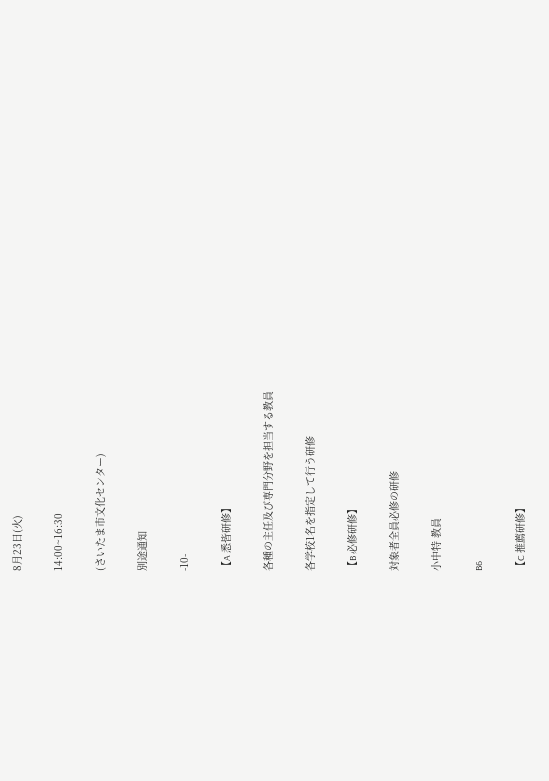8月23日(火)

14:00~16:30

(さいたま市文化センター)

別途通知

-10-

【A 悉皆研修】

各種の主任及び専門分野を担当する教員

各学校1名を指定して行う研修

【B 必修研修】

対象者全員必修の研修

小中特 教員

B6

【C 推薦研修】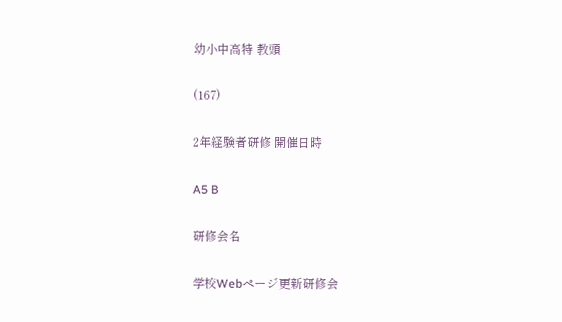幼小中高特 教頭

(167)

2年経験者研修 開催日時

A5 B

研修会名

学校Webページ更新研修会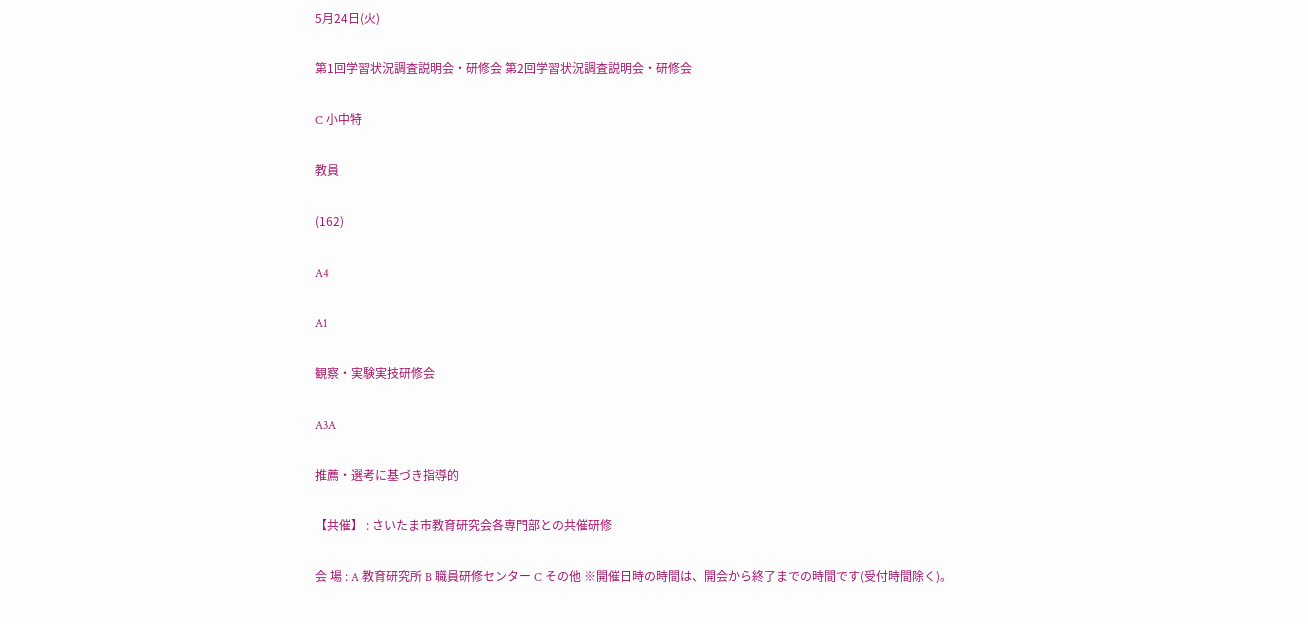5月24日(火)

第1回学習状況調査説明会・研修会 第2回学習状況調査説明会・研修会

C 小中特

教員

(162)

A4

A1

観察・実験実技研修会

A3A

推薦・選考に基づき指導的

【共催】 : さいたま市教育研究会各専門部との共催研修

会 場 : A 教育研究所 B 職員研修センター C その他 ※開催日時の時間は、開会から終了までの時間です(受付時間除く)。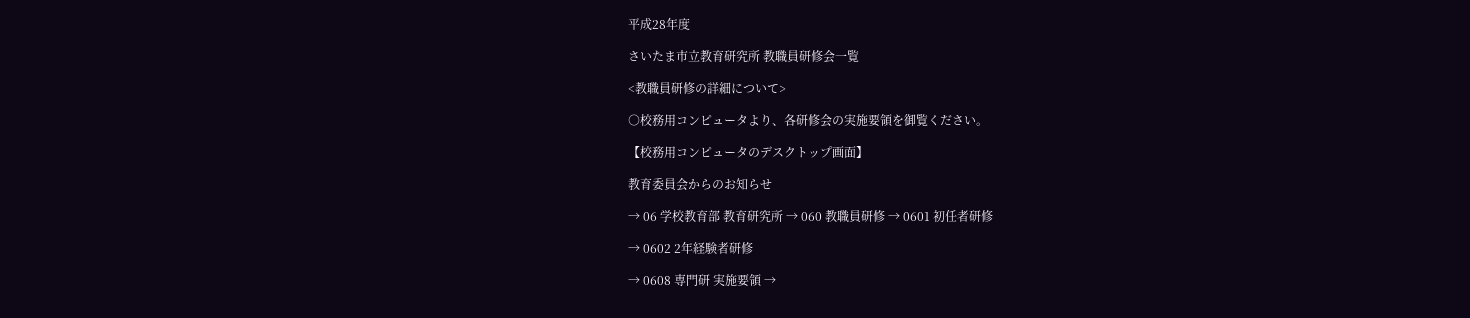平成28年度

さいたま市立教育研究所 教職員研修会一覧

<教職員研修の詳細について>

○校務用コンピュータより、各研修会の実施要領を御覧ください。

【校務用コンピュータのデスクトップ画面】

教育委員会からのお知らせ

→ 06 学校教育部 教育研究所 → 060 教職員研修 → 0601 初任者研修

→ 0602 2年経験者研修

→ 0608 専門研 実施要領 →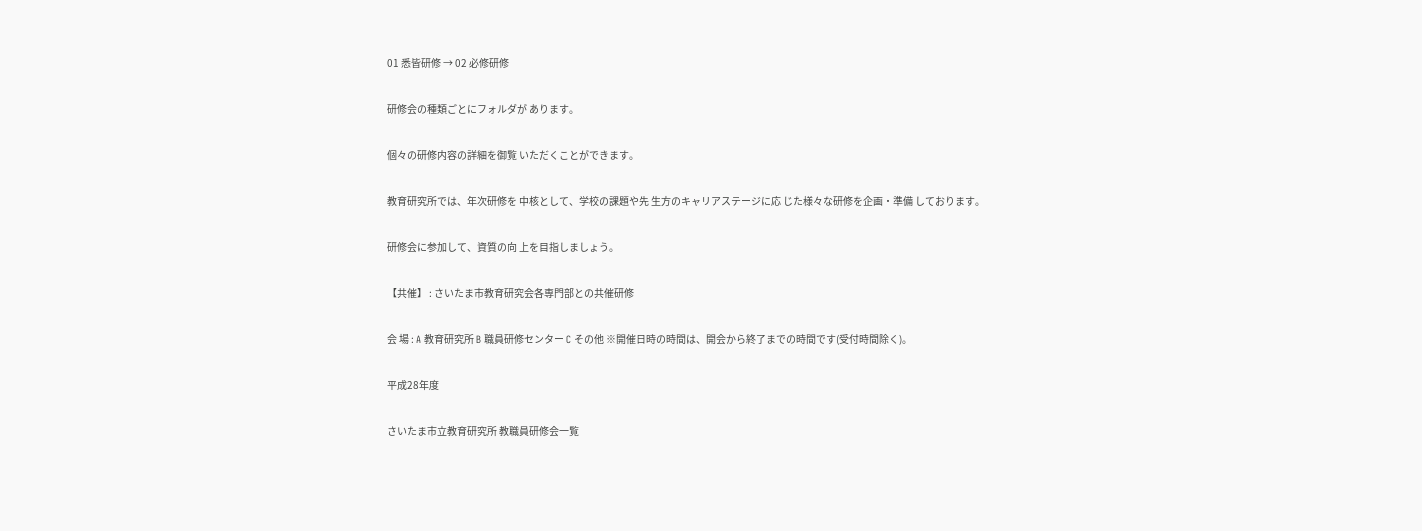01 悉皆研修 → 02 必修研修

研修会の種類ごとにフォルダが あります。

個々の研修内容の詳細を御覧 いただくことができます。

教育研究所では、年次研修を 中核として、学校の課題や先 生方のキャリアステージに応 じた様々な研修を企画・準備 しております。

研修会に参加して、資質の向 上を目指しましょう。

【共催】 : さいたま市教育研究会各専門部との共催研修

会 場 : A 教育研究所 B 職員研修センター C その他 ※開催日時の時間は、開会から終了までの時間です(受付時間除く)。

平成28年度

さいたま市立教育研究所 教職員研修会一覧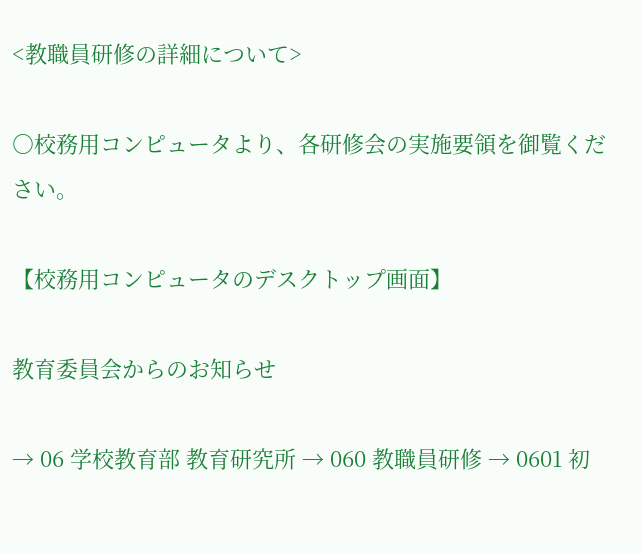<教職員研修の詳細について>

○校務用コンピュータより、各研修会の実施要領を御覧ください。

【校務用コンピュータのデスクトップ画面】

教育委員会からのお知らせ

→ 06 学校教育部 教育研究所 → 060 教職員研修 → 0601 初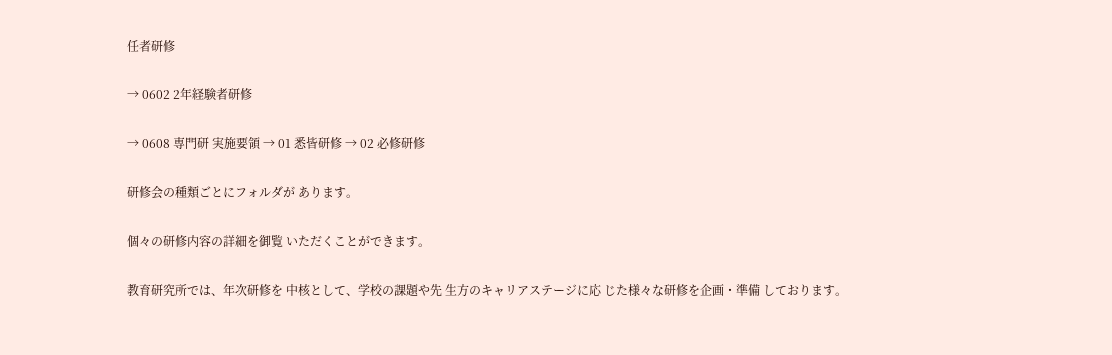任者研修

→ 0602 2年経験者研修

→ 0608 専門研 実施要領 → 01 悉皆研修 → 02 必修研修

研修会の種類ごとにフォルダが あります。

個々の研修内容の詳細を御覧 いただくことができます。

教育研究所では、年次研修を 中核として、学校の課題や先 生方のキャリアステージに応 じた様々な研修を企画・準備 しております。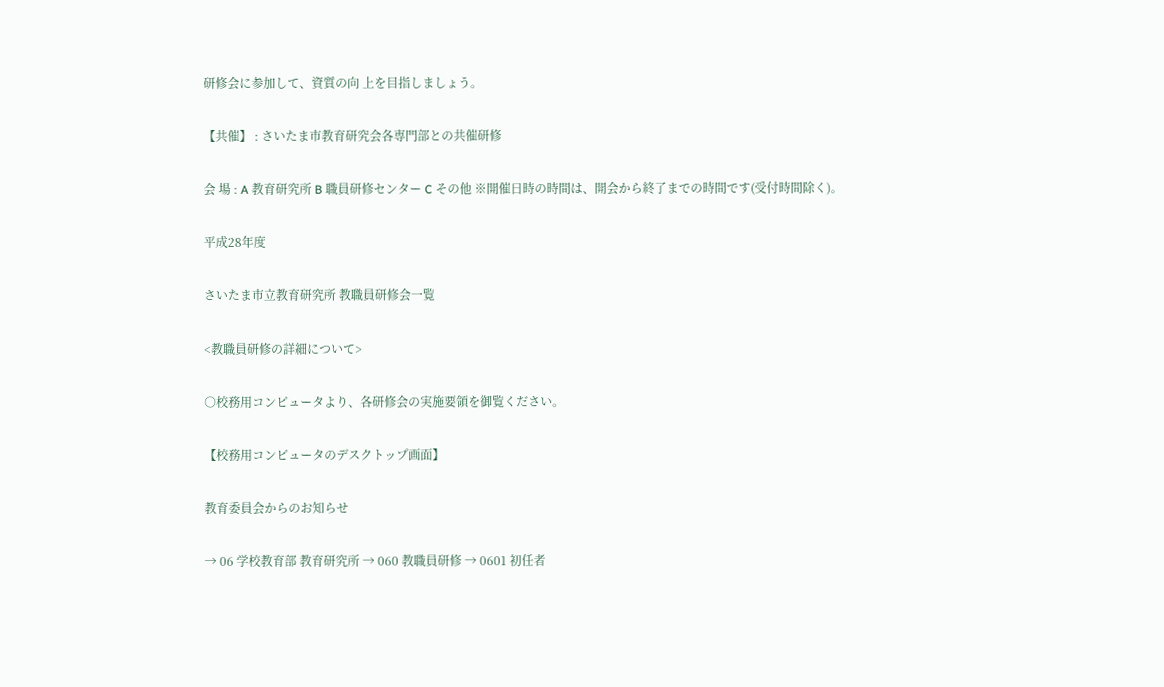研修会に参加して、資質の向 上を目指しましょう。

【共催】 : さいたま市教育研究会各専門部との共催研修

会 場 : A 教育研究所 B 職員研修センター C その他 ※開催日時の時間は、開会から終了までの時間です(受付時間除く)。

平成28年度

さいたま市立教育研究所 教職員研修会一覧

<教職員研修の詳細について>

○校務用コンピュータより、各研修会の実施要領を御覧ください。

【校務用コンピュータのデスクトップ画面】

教育委員会からのお知らせ

→ 06 学校教育部 教育研究所 → 060 教職員研修 → 0601 初任者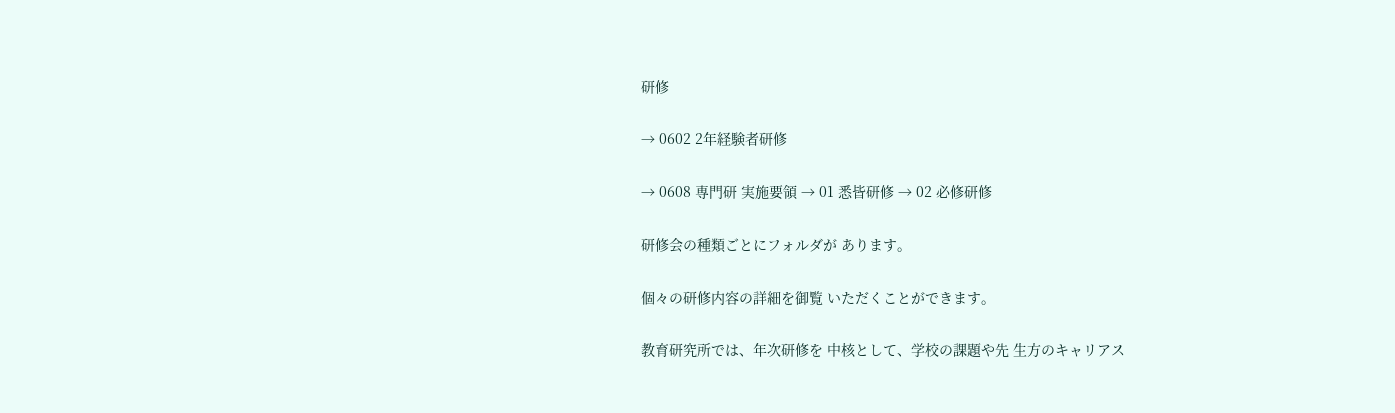研修

→ 0602 2年経験者研修

→ 0608 専門研 実施要領 → 01 悉皆研修 → 02 必修研修

研修会の種類ごとにフォルダが あります。

個々の研修内容の詳細を御覧 いただくことができます。

教育研究所では、年次研修を 中核として、学校の課題や先 生方のキャリアス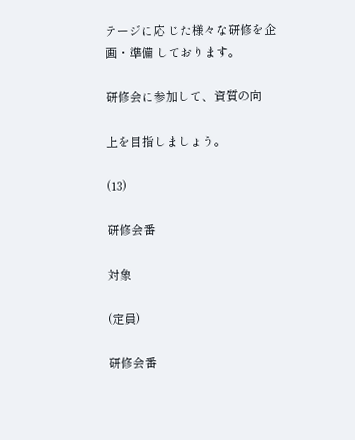テージに応 じた様々な研修を企画・準備 しております。

研修会に参加して、資質の向

上を目指しましょう。

(13)

研修会番

対象

(定員)

研修会番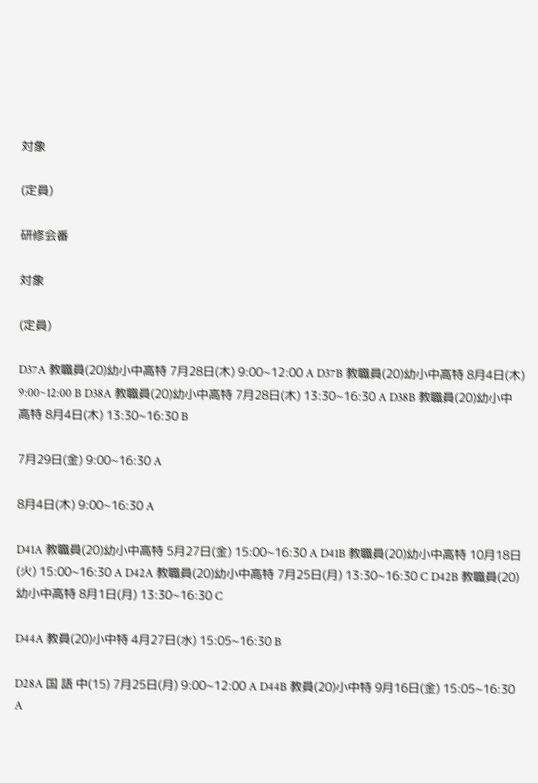対象

(定員)

研修会番

対象

(定員)

D37A 教職員(20)幼小中高特 7月28日(木) 9:00~12:00 A D37B 教職員(20)幼小中高特 8月4日(木) 9:00~12:00 B D38A 教職員(20)幼小中高特 7月28日(木) 13:30~16:30 A D38B 教職員(20)幼小中高特 8月4日(木) 13:30~16:30 B

7月29日(金) 9:00~16:30 A

8月4日(木) 9:00~16:30 A

D41A 教職員(20)幼小中高特 5月27日(金) 15:00~16:30 A D41B 教職員(20)幼小中高特 10月18日(火) 15:00~16:30 A D42A 教職員(20)幼小中高特 7月25日(月) 13:30~16:30 C D42B 教職員(20)幼小中高特 8月1日(月) 13:30~16:30 C

D44A 教員(20)小中特 4月27日(水) 15:05~16:30 B

D28A 国 語 中(15) 7月25日(月) 9:00~12:00 A D44B 教員(20)小中特 9月16日(金) 15:05~16:30 A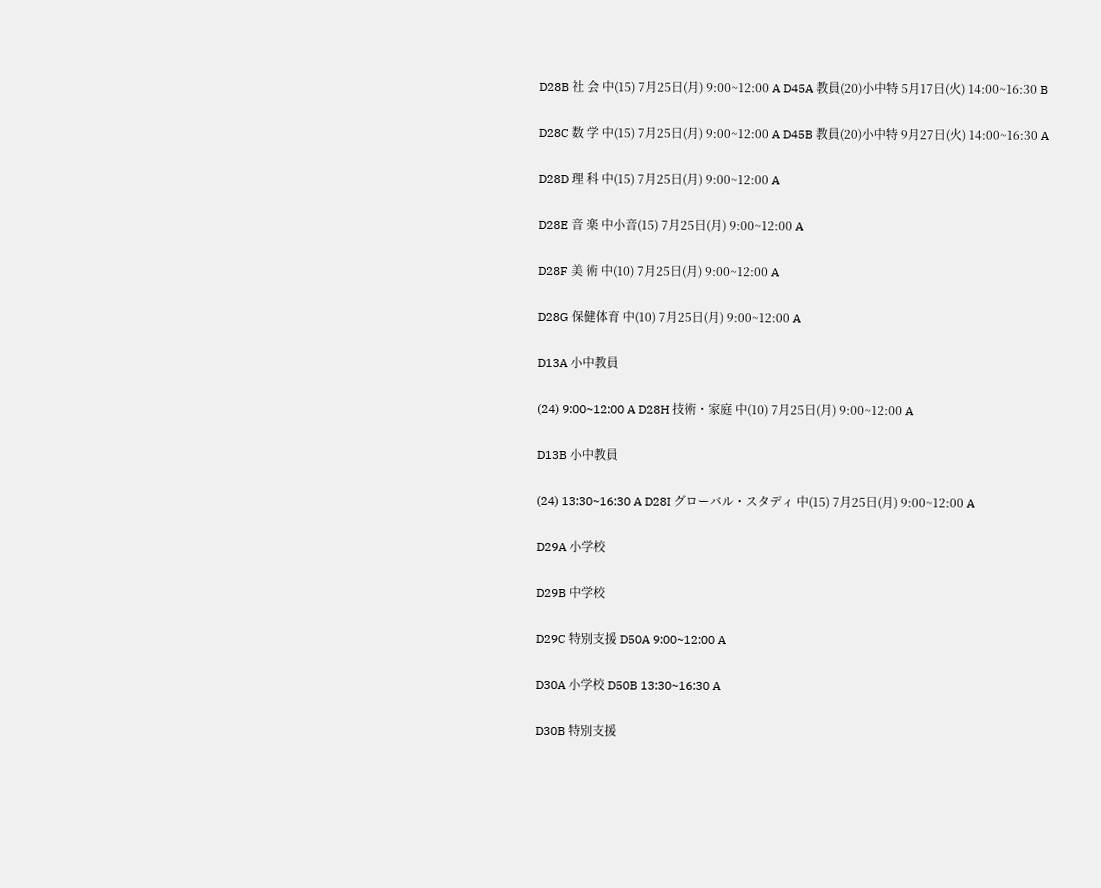D28B 社 会 中(15) 7月25日(月) 9:00~12:00 A D45A 教員(20)小中特 5月17日(火) 14:00~16:30 B

D28C 数 学 中(15) 7月25日(月) 9:00~12:00 A D45B 教員(20)小中特 9月27日(火) 14:00~16:30 A

D28D 理 科 中(15) 7月25日(月) 9:00~12:00 A

D28E 音 楽 中小音(15) 7月25日(月) 9:00~12:00 A

D28F 美 術 中(10) 7月25日(月) 9:00~12:00 A

D28G 保健体育 中(10) 7月25日(月) 9:00~12:00 A

D13A 小中教員

(24) 9:00~12:00 A D28H 技術・家庭 中(10) 7月25日(月) 9:00~12:00 A

D13B 小中教員

(24) 13:30~16:30 A D28I グローバル・スタディ 中(15) 7月25日(月) 9:00~12:00 A

D29A 小学校

D29B 中学校

D29C 特別支援 D50A 9:00~12:00 A

D30A 小学校 D50B 13:30~16:30 A

D30B 特別支援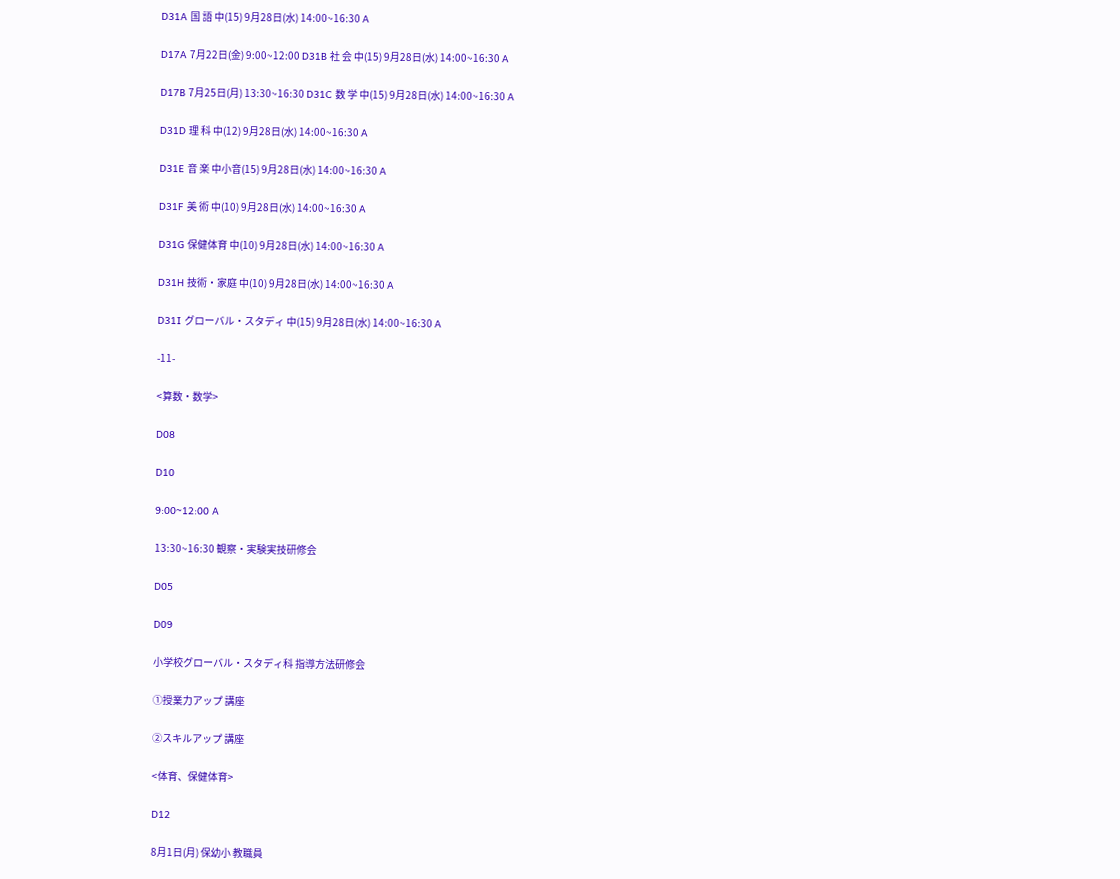D31A 国 語 中(15) 9月28日(水) 14:00~16:30 A

D17A 7月22日(金) 9:00~12:00 D31B 社 会 中(15) 9月28日(水) 14:00~16:30 A

D17B 7月25日(月) 13:30~16:30 D31C 数 学 中(15) 9月28日(水) 14:00~16:30 A

D31D 理 科 中(12) 9月28日(水) 14:00~16:30 A

D31E 音 楽 中小音(15) 9月28日(水) 14:00~16:30 A

D31F 美 術 中(10) 9月28日(水) 14:00~16:30 A

D31G 保健体育 中(10) 9月28日(水) 14:00~16:30 A

D31H 技術・家庭 中(10) 9月28日(水) 14:00~16:30 A

D31I グローバル・スタディ 中(15) 9月28日(水) 14:00~16:30 A

-11-

<算数・数学>

D08

D10

9:00~12:00 A

13:30~16:30 観察・実験実技研修会

D05

D09

小学校グローバル・スタディ科 指導方法研修会

①授業力アップ 講座

②スキルアップ 講座

<体育、保健体育>

D12

8月1日(月) 保幼小 教職員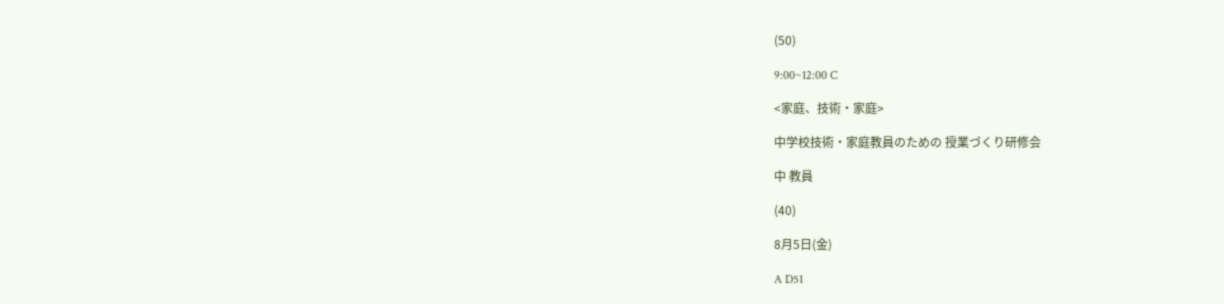(50)

9:00~12:00 C

<家庭、技術・家庭>

中学校技術・家庭教員のための 授業づくり研修会

中 教員

(40)

8月5日(金)

A D51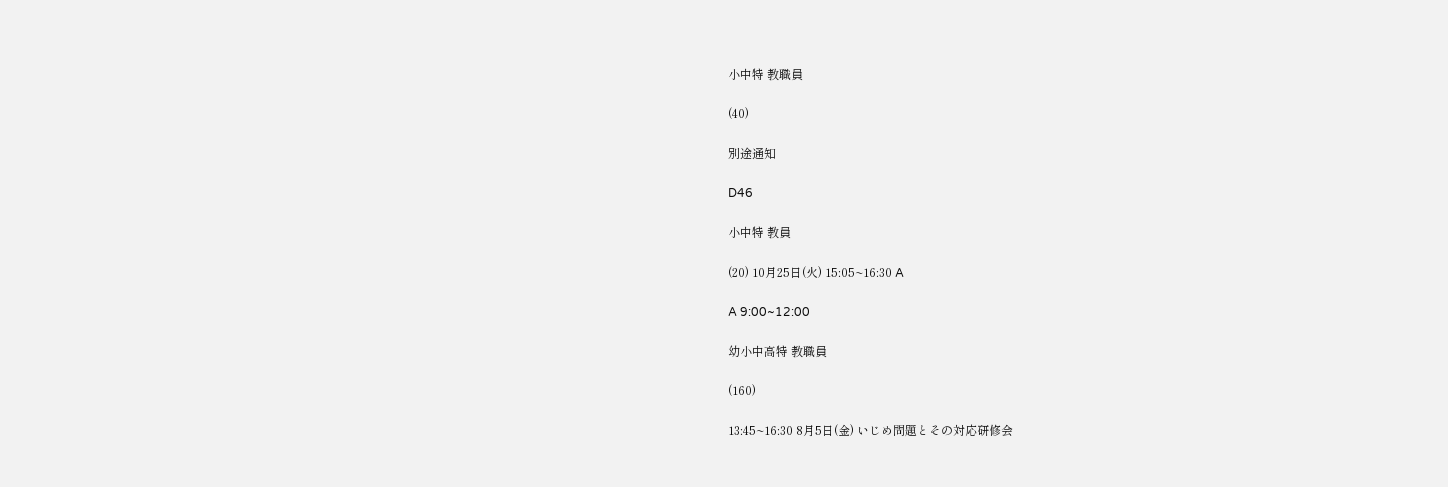小中特 教職員

(40)

別途通知

D46

小中特 教員

(20) 10月25日(火) 15:05~16:30 A

A 9:00~12:00

幼小中高特 教職員

(160)

13:45~16:30 8月5日(金) いじめ問題とその対応研修会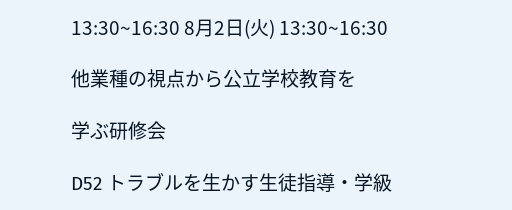13:30~16:30 8月2日(火) 13:30~16:30

他業種の視点から公立学校教育を

学ぶ研修会

D52 トラブルを生かす生徒指導・学級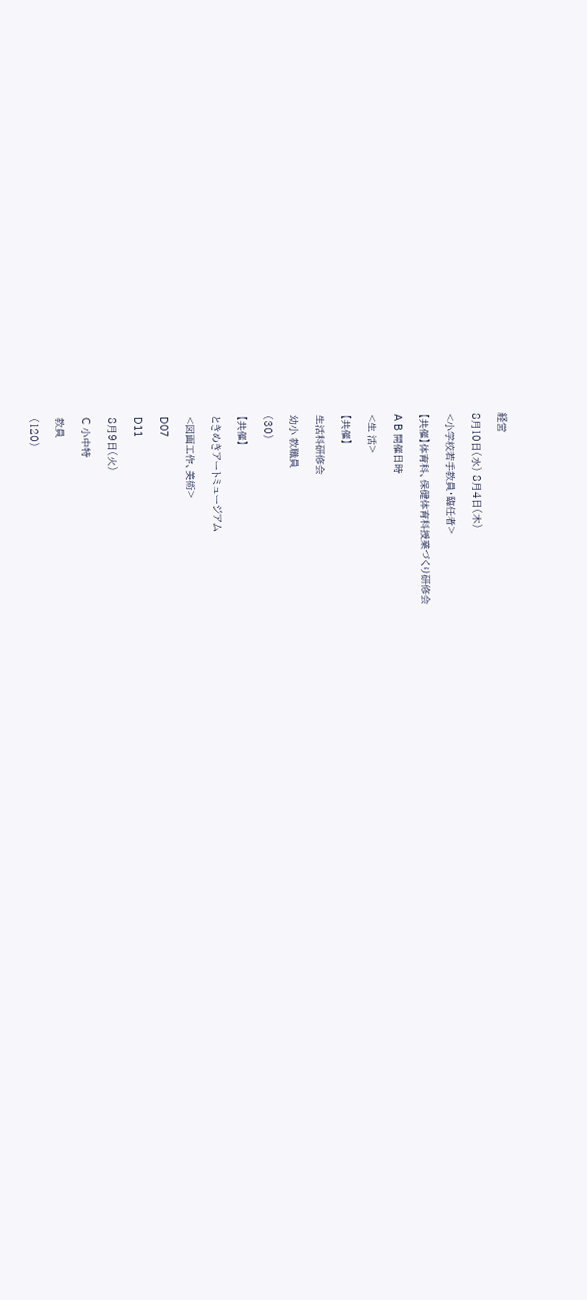経営

8月10日(水) 8月4日(木)

<小学校若手教員・臨任者>

【共催】体育科、保健体育科授業づくり研修会

A B 開催日時

<生 活>

【共催】

生活科研修会

幼小 教職員

(30)

【共催】

ときめきアートミュージアム

<図画工作、美術>

D07

D11

8月9日(火)

C 小中特

教員

(120)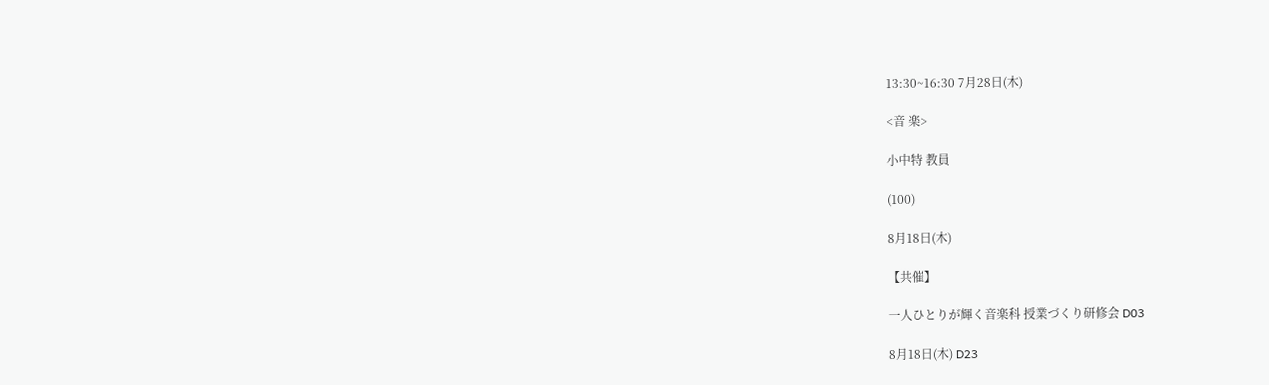13:30~16:30 7月28日(木)

<音 楽>

小中特 教員

(100)

8月18日(木)

【共催】

一人ひとりが輝く音楽科 授業づくり研修会 D03

8月18日(木) D23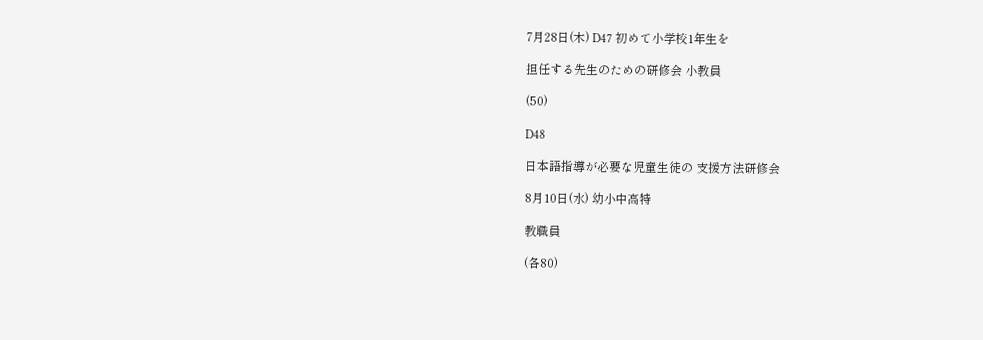7月28日(木) D47 初めて小学校1年生を

担任する先生のための研修会 小教員

(50)

D48

日本語指導が必要な児童生徒の 支援方法研修会

8月10日(水) 幼小中高特

教職員

(各80)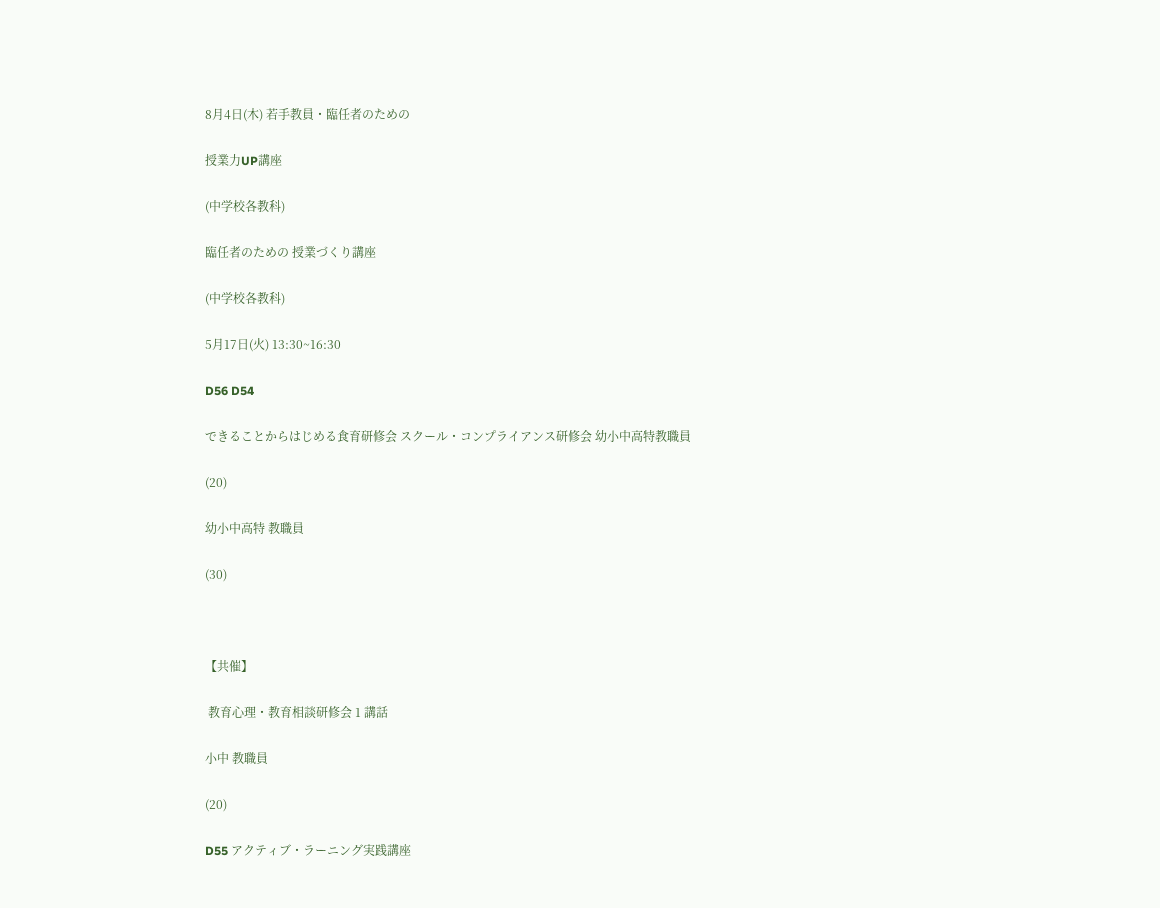8月4日(木) 若手教員・臨任者のための

授業力UP講座

(中学校各教科)

臨任者のための 授業づくり講座

(中学校各教科)

5月17日(火) 13:30~16:30

D56 D54

できることからはじめる食育研修会 スクール・コンプライアンス研修会 幼小中高特教職員

(20)

幼小中高特 教職員

(30)



【共催】

 教育心理・教育相談研修会 1 講話

小中 教職員

(20)

D55 アクティブ・ラーニング実践講座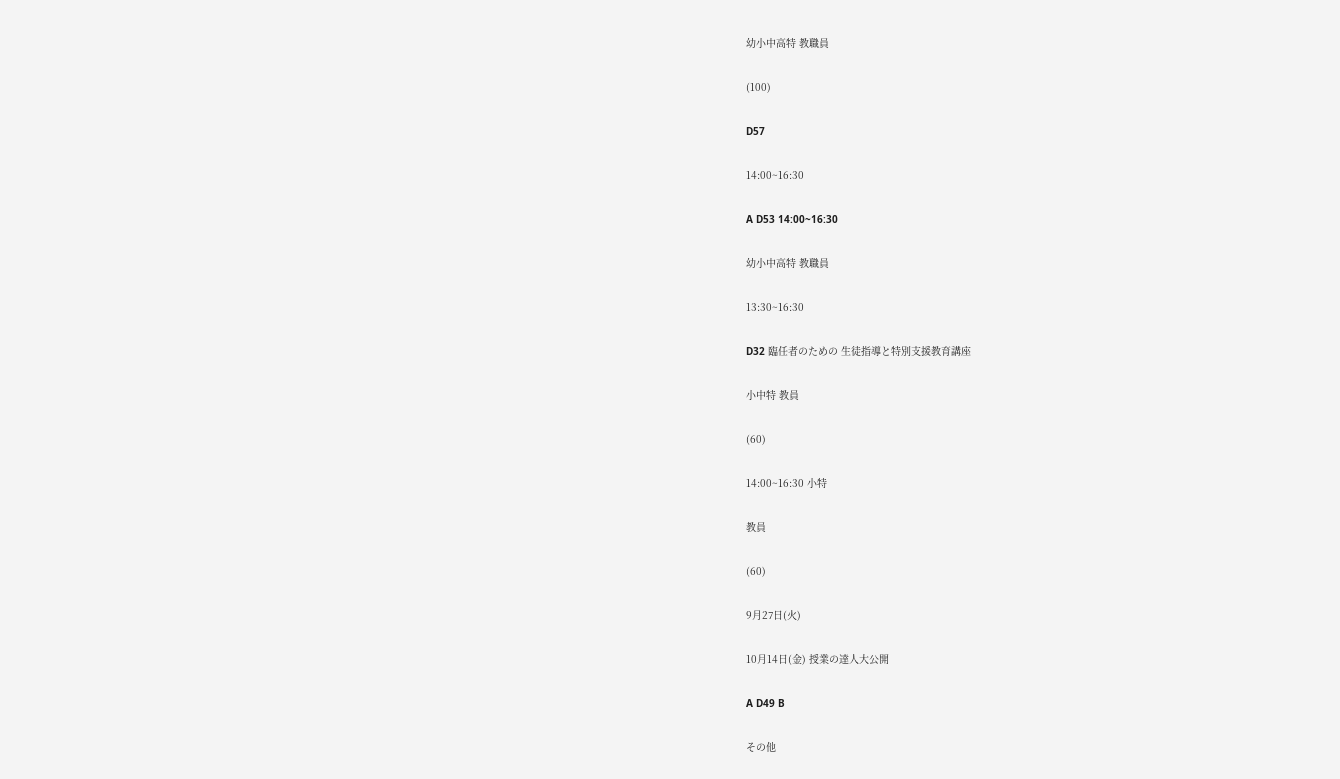幼小中高特 教職員

(100)

D57

14:00~16:30

A D53 14:00~16:30

幼小中高特 教職員

13:30~16:30

D32 臨任者のための 生徒指導と特別支援教育講座

小中特 教員

(60)

14:00~16:30 小特

教員

(60)

9月27日(火)

10月14日(金) 授業の達人大公開

A D49 B

その他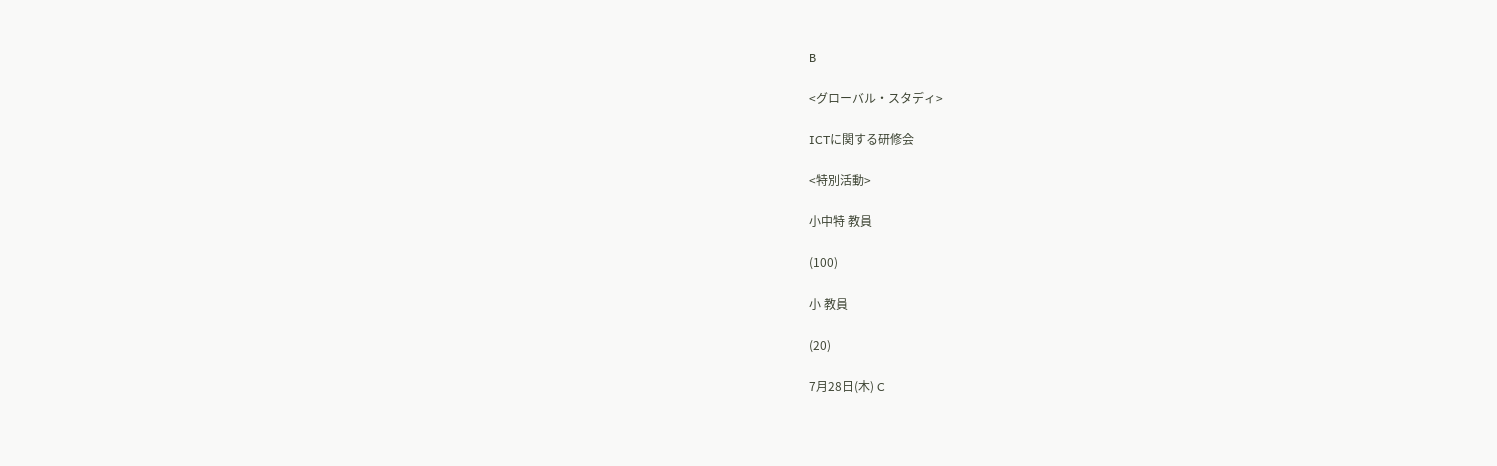B

<グローバル・スタディ>

ICTに関する研修会

<特別活動>

小中特 教員

(100)

小 教員

(20)

7月28日(木) C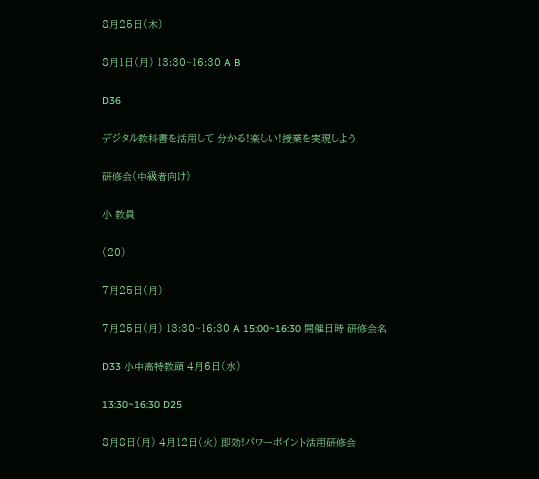8月25日(木)

8月1日(月) 13:30~16:30 A B

D36

デジタル教科書を活用して 分かる!楽しい!授業を実現しよう

研修会(中級者向け)

小 教員

(20)

7月25日(月)

7月25日(月) 13:30~16:30 A 15:00~16:30 開催日時 研修会名

D33 小中高特教頭 4月6日(水)

13:30~16:30 D25

8月8日(月) 4月12日(火) 即効!パワーポイント活用研修会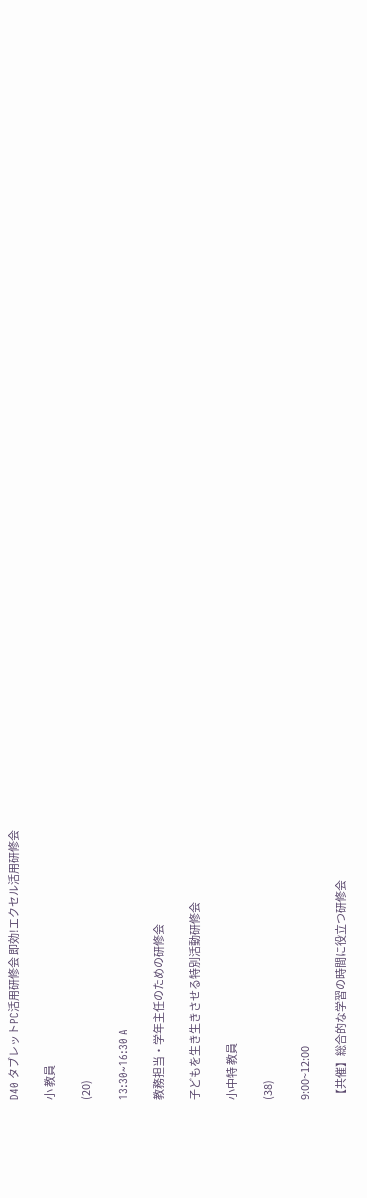D40 タブレットPC活用研修会 即効!エクセル活用研修会

小 教員

(20)

13:30~16:30 A

教務担当・学年主任のための研修会

子どもを生き生きさせる特別活動研修会

小中特 教員

(38)

9:00~12:00

【共催】総合的な学習の時間に役立つ研修会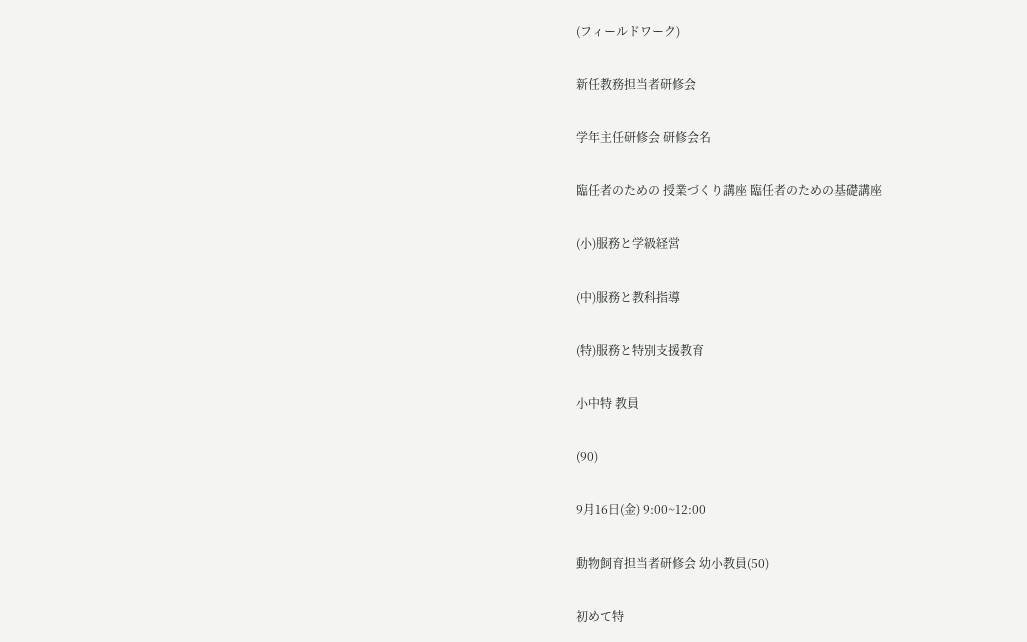(フィールドワーク)

新任教務担当者研修会

学年主任研修会 研修会名

臨任者のための 授業づくり講座 臨任者のための基礎講座

(小)服務と学級経営

(中)服務と教科指導

(特)服務と特別支援教育

小中特 教員

(90)

9月16日(金) 9:00~12:00

動物飼育担当者研修会 幼小教員(50)

初めて特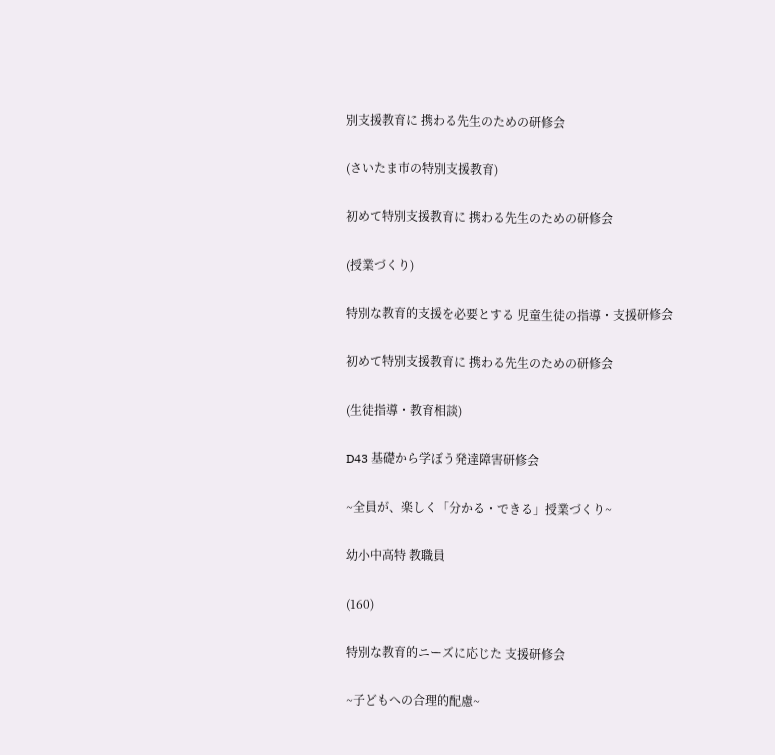別支援教育に 携わる先生のための研修会

(さいたま市の特別支援教育)

初めて特別支援教育に 携わる先生のための研修会

(授業づくり)

特別な教育的支援を必要とする 児童生徒の指導・支援研修会

初めて特別支援教育に 携わる先生のための研修会

(生徒指導・教育相談)

D43 基礎から学ぼう発達障害研修会

~全員が、楽しく「分かる・できる」授業づくり~

幼小中高特 教職員

(160)

特別な教育的ニーズに応じた 支援研修会

~子どもへの合理的配慮~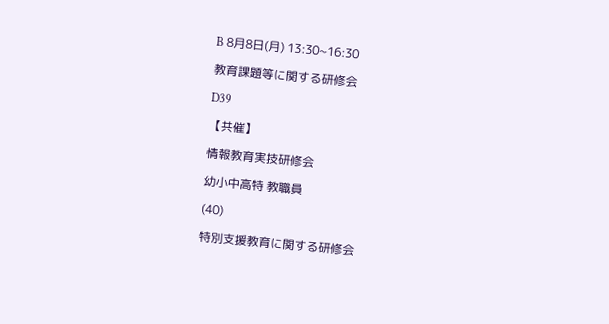B 8月8日(月) 13:30~16:30

教育課題等に関する研修会

D39

【共催】

情報教育実技研修会

幼小中高特 教職員

(40)

特別支援教育に関する研修会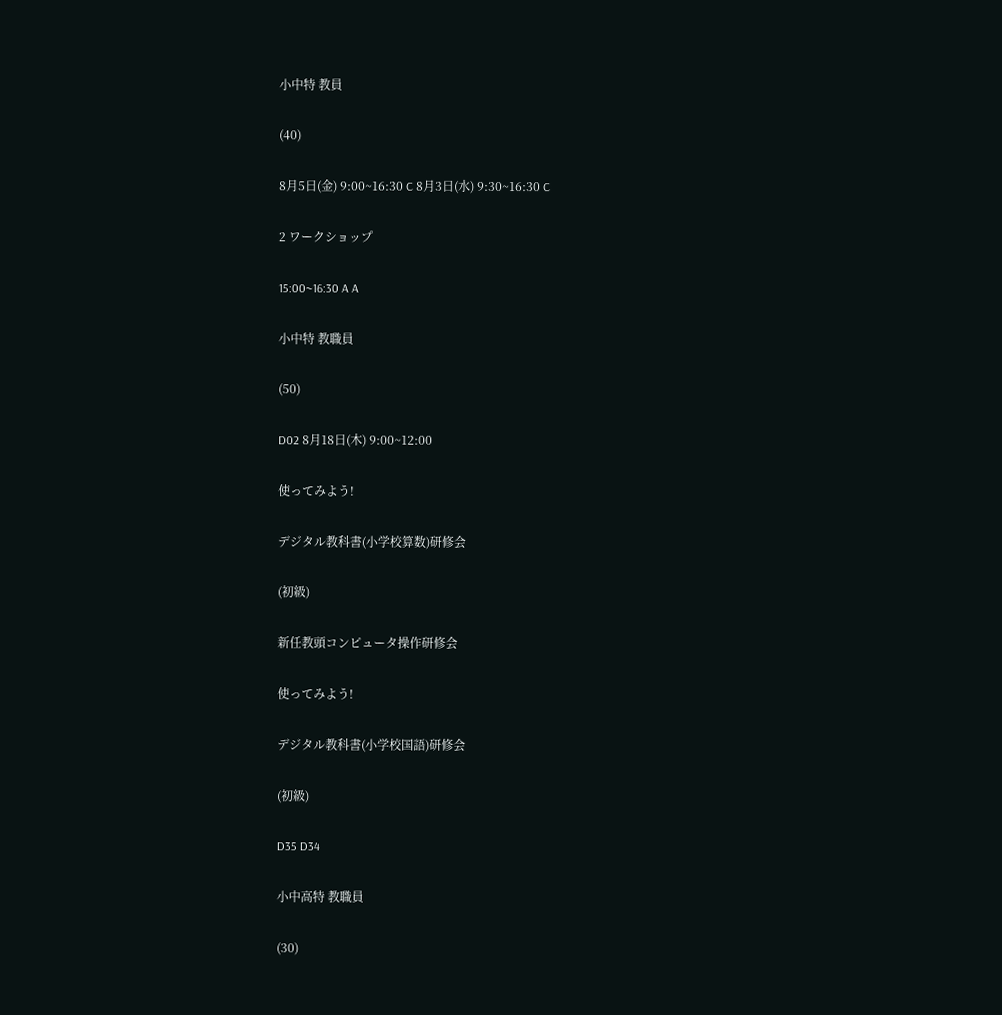小中特 教員

(40)

8月5日(金) 9:00~16:30 C 8月3日(水) 9:30~16:30 C

2 ワークショップ

15:00~16:30 A A

小中特 教職員

(50)

D02 8月18日(木) 9:00~12:00

使ってみよう!

デジタル教科書(小学校算数)研修会

(初級)

新任教頭コンピュータ操作研修会

使ってみよう!

デジタル教科書(小学校国語)研修会

(初級)

D35 D34

小中高特 教職員

(30)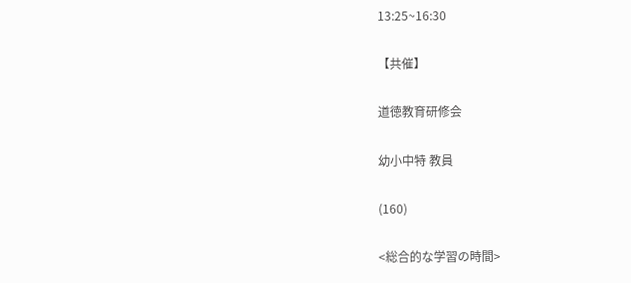13:25~16:30

【共催】

道徳教育研修会

幼小中特 教員

(160)

<総合的な学習の時間>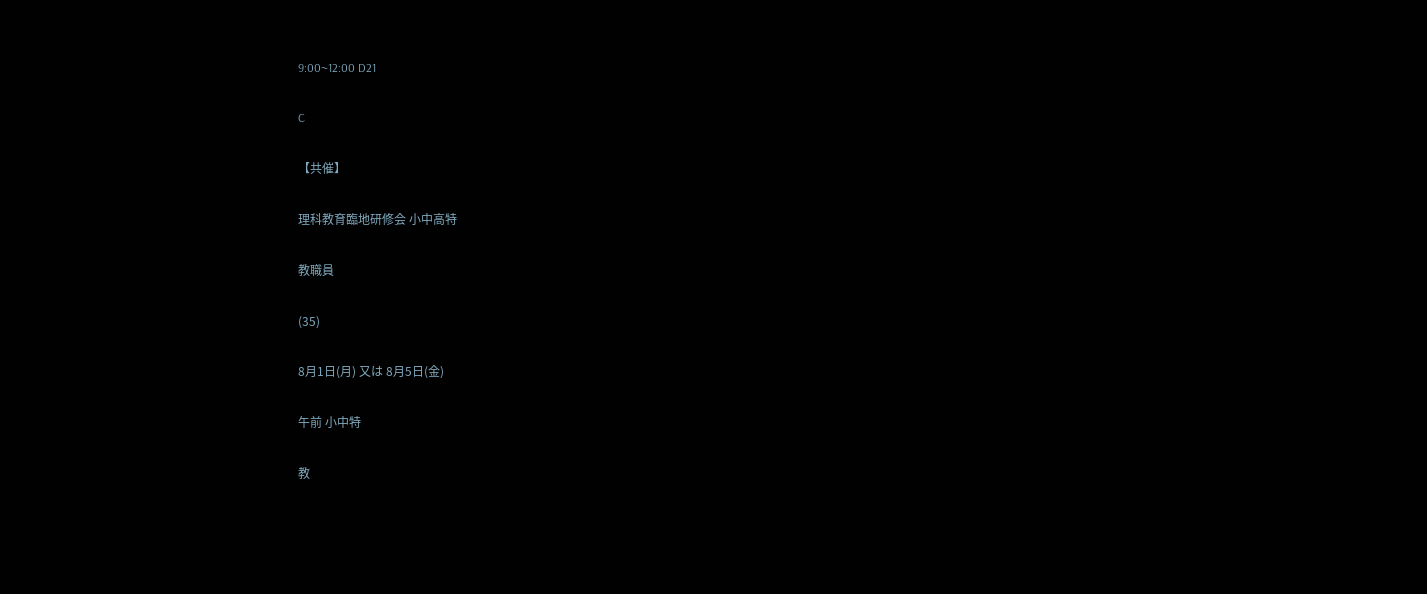9:00~12:00 D21

C

【共催】

理科教育臨地研修会 小中高特

教職員

(35)

8月1日(月) 又は 8月5日(金)

午前 小中特

教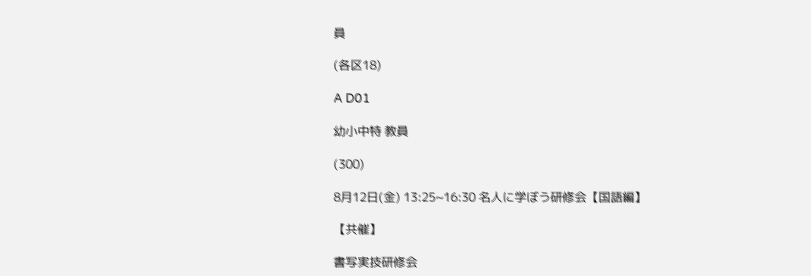員

(各区18)

A D01

幼小中特 教員

(300)

8月12日(金) 13:25~16:30 名人に学ぼう研修会【国語編】

【共催】

書写実技研修会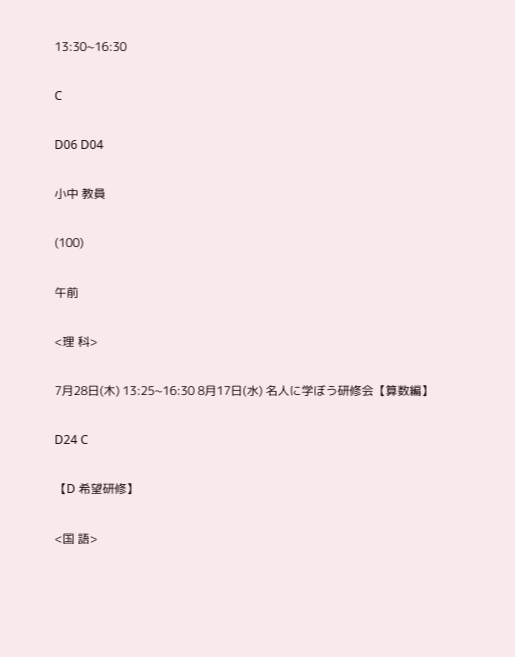13:30~16:30

C

D06 D04

小中 教員

(100)

午前

<理 科>

7月28日(木) 13:25~16:30 8月17日(水) 名人に学ぼう研修会【算数編】

D24 C

【D 希望研修】

<国 語>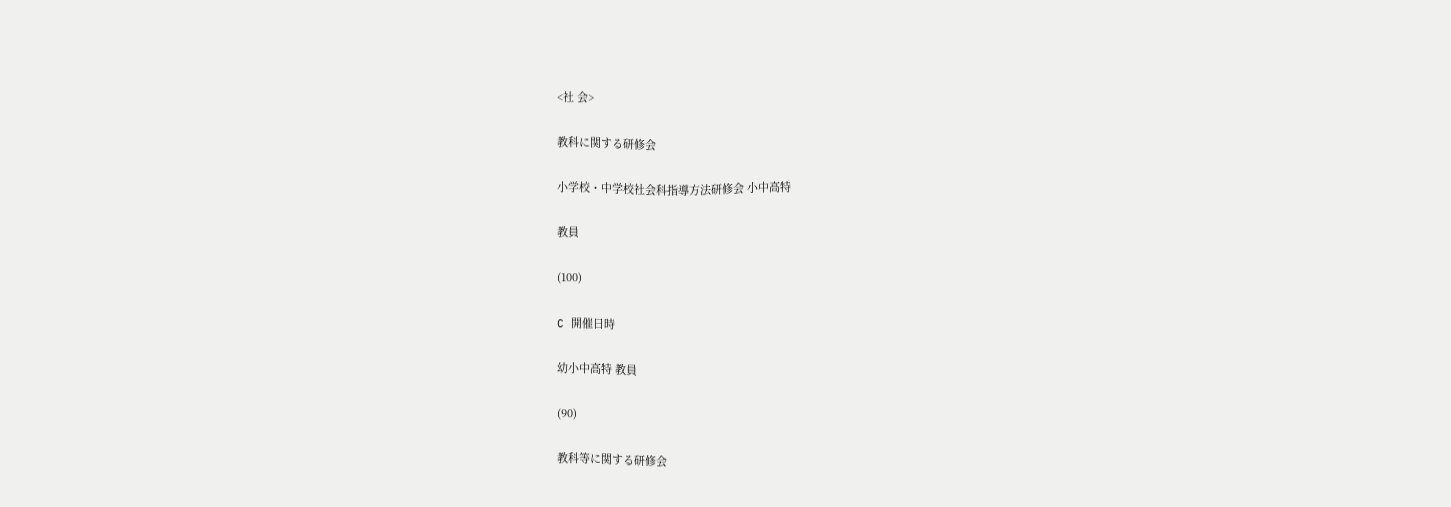<社 会>

教科に関する研修会

小学校・中学校社会科指導方法研修会 小中高特

教員

(100)

C 開催日時

幼小中高特 教員

(90)

教科等に関する研修会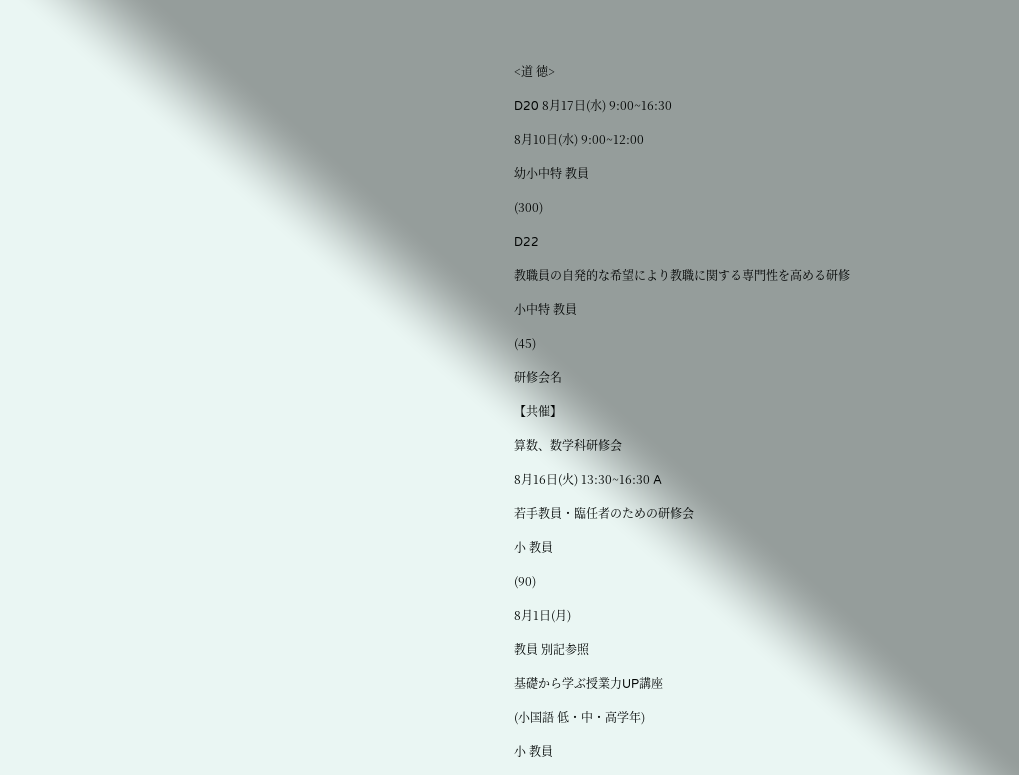<道 徳>

D20 8月17日(水) 9:00~16:30

8月10日(水) 9:00~12:00

幼小中特 教員

(300)

D22

教職員の自発的な希望により教職に関する専門性を高める研修

小中特 教員

(45)

研修会名

【共催】

算数、数学科研修会

8月16日(火) 13:30~16:30 A

若手教員・臨任者のための研修会

小 教員

(90)

8月1日(月)

教員 別記参照

基礎から学ぶ授業力UP講座

(小国語 低・中・高学年)

小 教員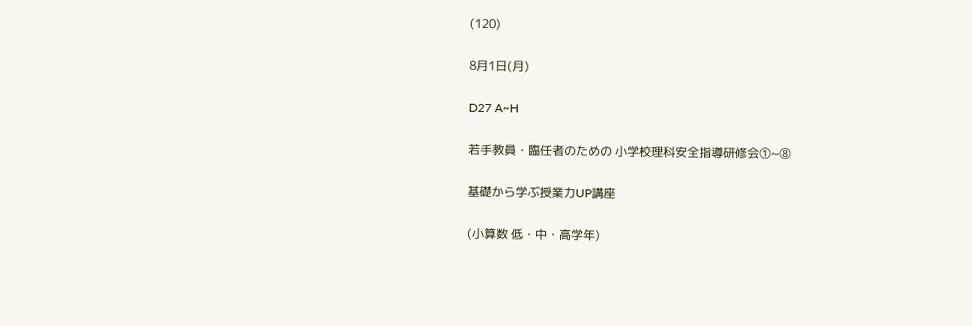(120)

8月1日(月)

D27 A~H

若手教員・臨任者のための 小学校理科安全指導研修会①~⑧

基礎から学ぶ授業力UP講座

(小算数 低・中・高学年)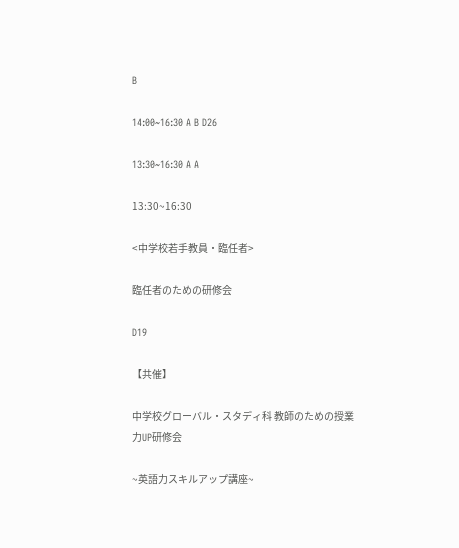B

14:00~16:30 A B D26

13:30~16:30 A A

13:30~16:30

<中学校若手教員・臨任者>

臨任者のための研修会

D19

【共催】

中学校グローバル・スタディ科 教師のための授業力UP研修会

~英語力スキルアップ講座~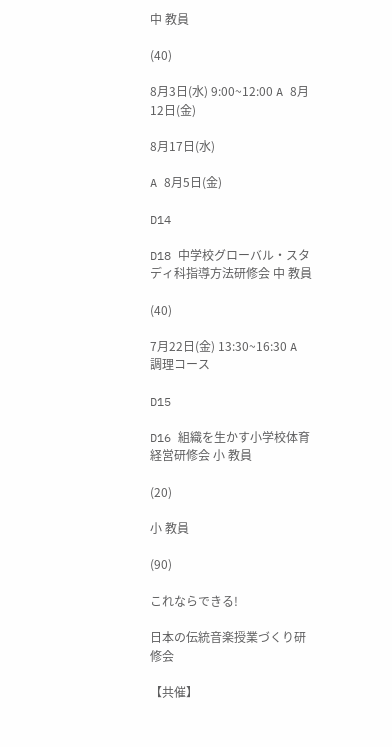中 教員

(40)

8月3日(水) 9:00~12:00 A 8月12日(金)

8月17日(水)

A 8月5日(金)

D14

D18 中学校グローバル・スタディ科指導方法研修会 中 教員

(40)

7月22日(金) 13:30~16:30 A 調理コース

D15

D16 組織を生かす小学校体育経営研修会 小 教員

(20)

小 教員

(90)

これならできる!

日本の伝統音楽授業づくり研修会

【共催】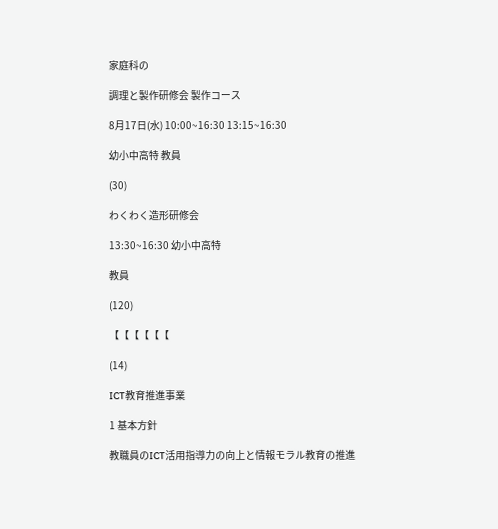家庭科の

調理と製作研修会 製作コース

8月17日(水) 10:00~16:30 13:15~16:30

幼小中高特 教員

(30)

わくわく造形研修会

13:30~16:30 幼小中高特

教員

(120)

【【【【【【

(14)

ICT教育推進事業

1 基本方針

教職員のICT活用指導力の向上と情報モラル教育の推進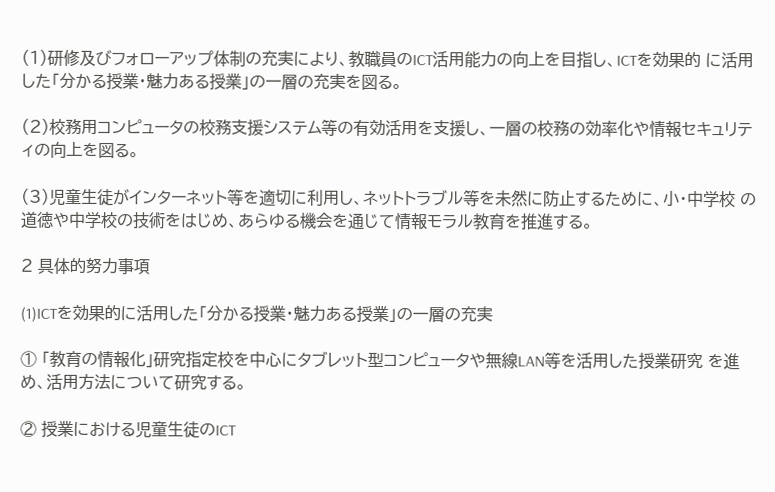(1)研修及びフォローアップ体制の充実により、教職員のICT活用能力の向上を目指し、ICTを効果的 に活用した「分かる授業・魅力ある授業」の一層の充実を図る。

(2)校務用コンピュータの校務支援システム等の有効活用を支援し、一層の校務の効率化や情報セキュリテ ィの向上を図る。

(3)児童生徒がインターネット等を適切に利用し、ネットトラブル等を未然に防止するために、小・中学校 の道徳や中学校の技術をはじめ、あらゆる機会を通じて情報モラル教育を推進する。

2 具体的努力事項

(1)ICTを効果的に活用した「分かる授業・魅力ある授業」の一層の充実

① 「教育の情報化」研究指定校を中心にタブレット型コンピュータや無線LAN等を活用した授業研究 を進め、活用方法について研究する。

② 授業における児童生徒のICT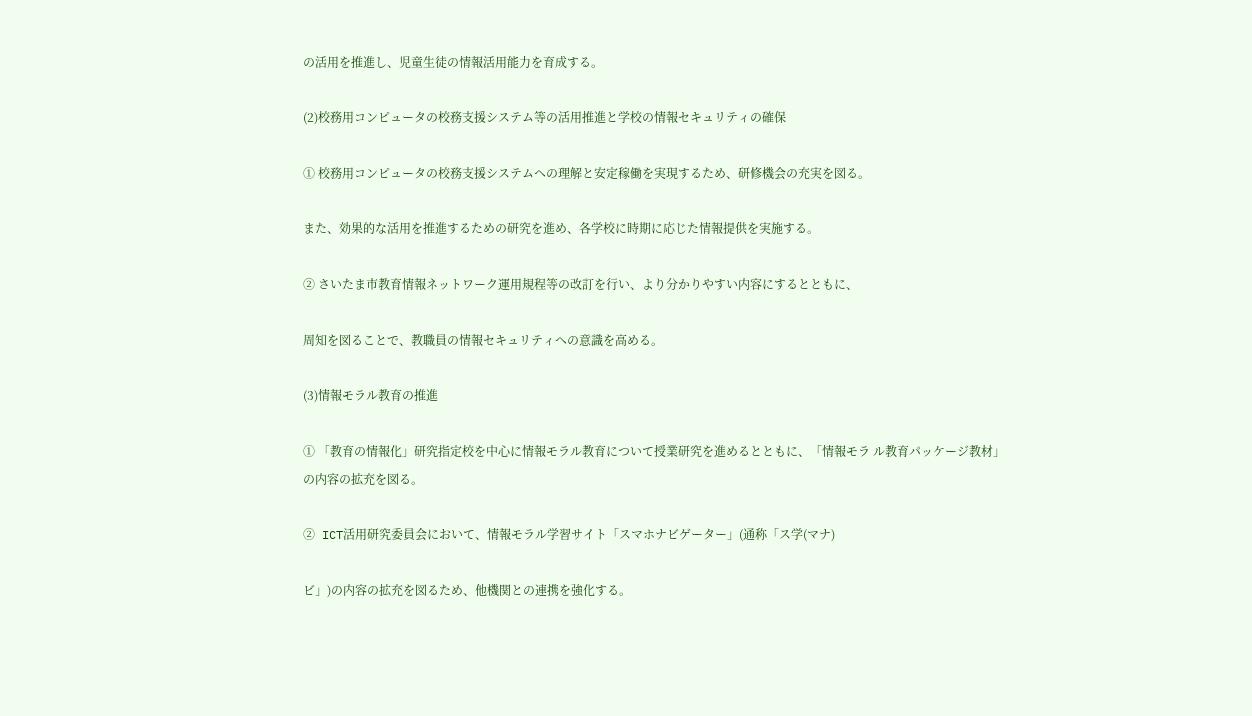の活用を推進し、児童生徒の情報活用能力を育成する。

(2)校務用コンピュータの校務支援システム等の活用推進と学校の情報セキュリティの確保

① 校務用コンピュータの校務支援システムへの理解と安定稼働を実現するため、研修機会の充実を図る。

また、効果的な活用を推進するための研究を進め、各学校に時期に応じた情報提供を実施する。

② さいたま市教育情報ネットワーク運用規程等の改訂を行い、より分かりやすい内容にするとともに、

周知を図ることで、教職員の情報セキュリティへの意識を高める。

(3)情報モラル教育の推進

① 「教育の情報化」研究指定校を中心に情報モラル教育について授業研究を進めるとともに、「情報モラ ル教育パッケージ教材」の内容の拡充を図る。

② ICT活用研究委員会において、情報モラル学習サイト「スマホナビゲーター」(通称「ス学(マナ)

ビ」)の内容の拡充を図るため、他機関との連携を強化する。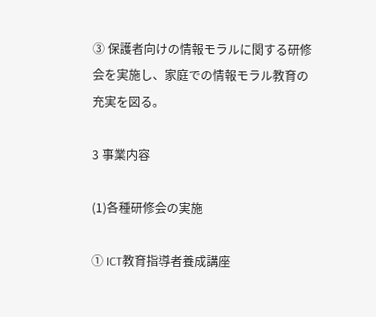③ 保護者向けの情報モラルに関する研修会を実施し、家庭での情報モラル教育の充実を図る。

3 事業内容

(1)各種研修会の実施

① ICT教育指導者養成講座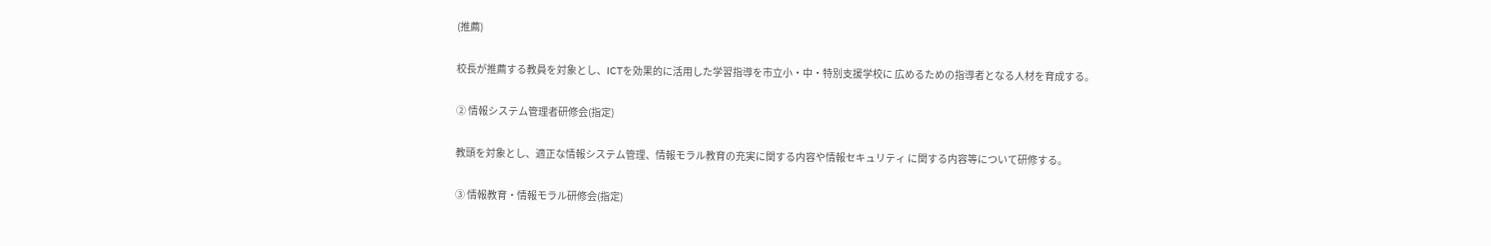(推薦)

校長が推薦する教員を対象とし、ICTを効果的に活用した学習指導を市立小・中・特別支援学校に 広めるための指導者となる人材を育成する。

② 情報システム管理者研修会(指定)

教頭を対象とし、適正な情報システム管理、情報モラル教育の充実に関する内容や情報セキュリティ に関する内容等について研修する。

③ 情報教育・情報モラル研修会(指定)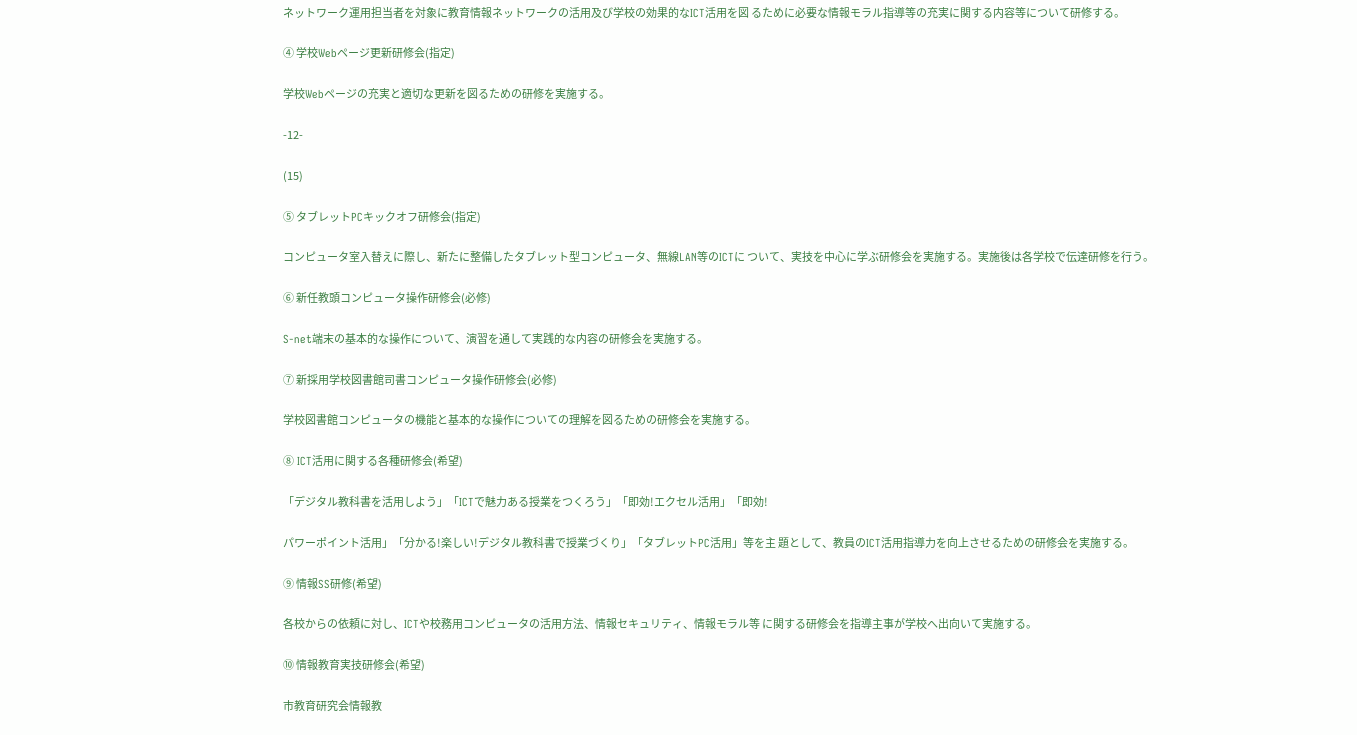ネットワーク運用担当者を対象に教育情報ネットワークの活用及び学校の効果的なICT活用を図 るために必要な情報モラル指導等の充実に関する内容等について研修する。

④ 学校Webページ更新研修会(指定)

学校Webページの充実と適切な更新を図るための研修を実施する。

-12-

(15)

⑤ タブレットPCキックオフ研修会(指定)

コンピュータ室入替えに際し、新たに整備したタブレット型コンピュータ、無線LAN等のICTに ついて、実技を中心に学ぶ研修会を実施する。実施後は各学校で伝達研修を行う。

⑥ 新任教頭コンピュータ操作研修会(必修)

S-net端末の基本的な操作について、演習を通して実践的な内容の研修会を実施する。

⑦ 新採用学校図書館司書コンピュータ操作研修会(必修)

学校図書館コンピュータの機能と基本的な操作についての理解を図るための研修会を実施する。

⑧ ICT活用に関する各種研修会(希望)

「デジタル教科書を活用しよう」「ICTで魅力ある授業をつくろう」「即効!エクセル活用」「即効!

パワーポイント活用」「分かる!楽しい!デジタル教科書で授業づくり」「タブレットPC活用」等を主 題として、教員のICT活用指導力を向上させるための研修会を実施する。

⑨ 情報SS研修(希望)

各校からの依頼に対し、ICTや校務用コンピュータの活用方法、情報セキュリティ、情報モラル等 に関する研修会を指導主事が学校へ出向いて実施する。

⑩ 情報教育実技研修会(希望)

市教育研究会情報教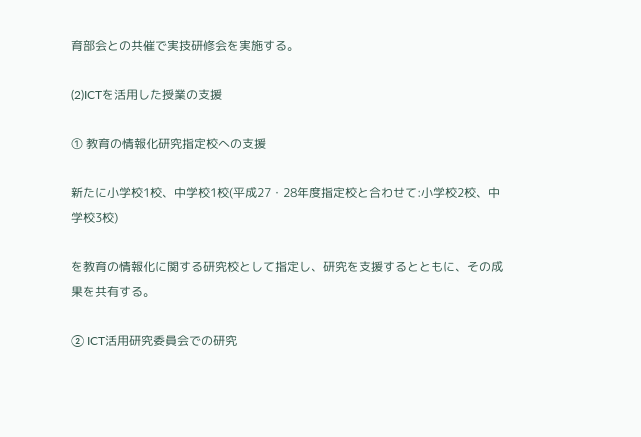育部会との共催で実技研修会を実施する。

(2)ICTを活用した授業の支援

① 教育の情報化研究指定校への支援

新たに小学校1校、中学校1校(平成27・28年度指定校と合わせて:小学校2校、中学校3校)

を教育の情報化に関する研究校として指定し、研究を支援するとともに、その成果を共有する。

② ICT活用研究委員会での研究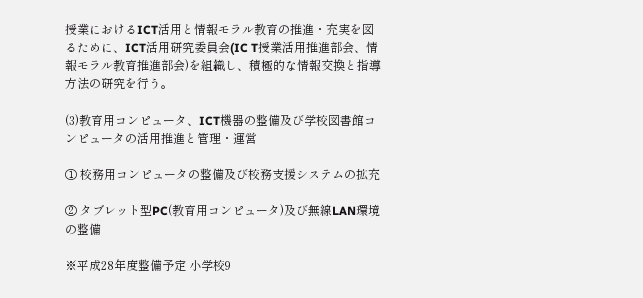授業におけるICT活用と情報モラル教育の推進・充実を図るために、ICT活用研究委員会(IC T授業活用推進部会、情報モラル教育推進部会)を組織し、積極的な情報交換と指導方法の研究を行う。

(3)教育用コンピュータ、ICT機器の整備及び学校図書館コンピュータの活用推進と管理・運営

① 校務用コンピュータの整備及び校務支援システムの拡充

② タブレット型PC(教育用コンピュータ)及び無線LAN環境の整備

※平成28年度整備予定 小学校9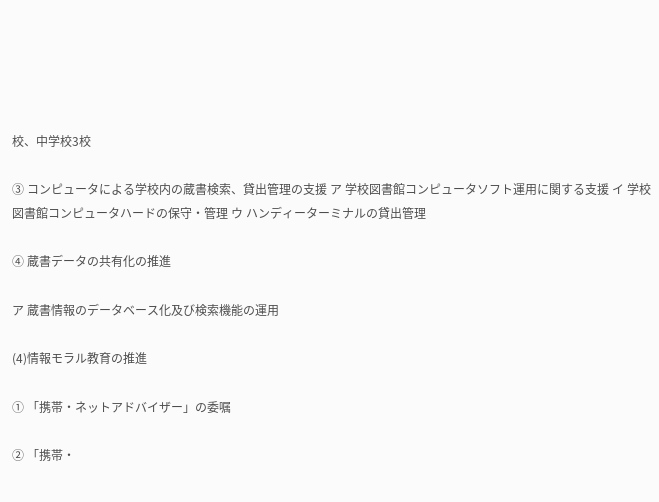校、中学校3校

③ コンピュータによる学校内の蔵書検索、貸出管理の支援 ア 学校図書館コンピュータソフト運用に関する支援 イ 学校図書館コンピュータハードの保守・管理 ウ ハンディーターミナルの貸出管理

④ 蔵書データの共有化の推進

ア 蔵書情報のデータベース化及び検索機能の運用

(4)情報モラル教育の推進

① 「携帯・ネットアドバイザー」の委嘱

② 「携帯・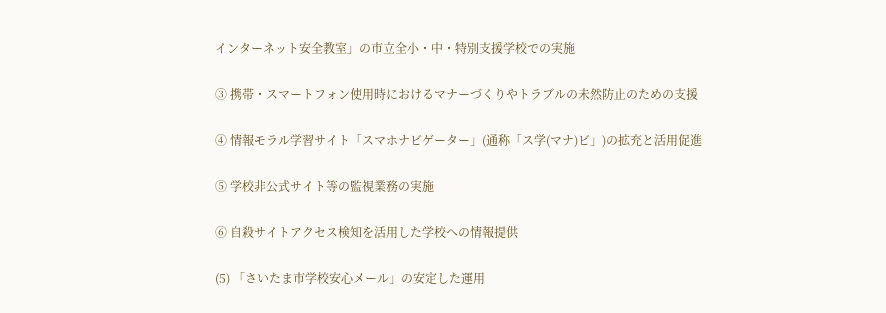インターネット安全教室」の市立全小・中・特別支援学校での実施

③ 携帯・スマートフォン使用時におけるマナーづくりやトラブルの未然防止のための支援

④ 情報モラル学習サイト「スマホナビゲーター」(通称「ス学(マナ)ビ」)の拡充と活用促進

⑤ 学校非公式サイト等の監視業務の実施

⑥ 自殺サイトアクセス検知を活用した学校への情報提供

(5) 「さいたま市学校安心メール」の安定した運用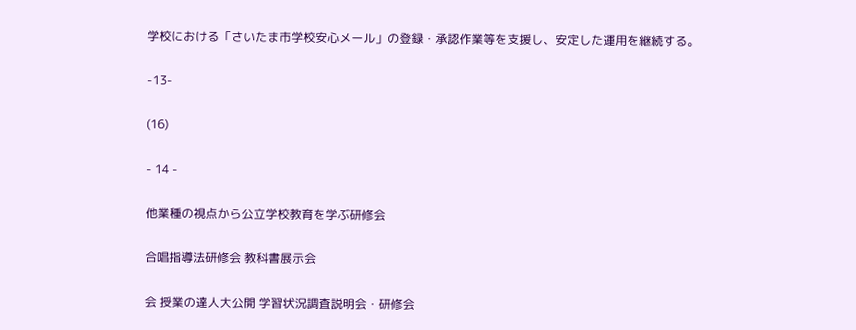学校における「さいたま市学校安心メール」の登録・承認作業等を支援し、安定した運用を継続する。

-13-

(16)

- 14 -

他業種の視点から公立学校教育を学ぶ研修会

合唱指導法研修会 教科書展示会

会 授業の達人大公開 学習状況調査説明会・研修会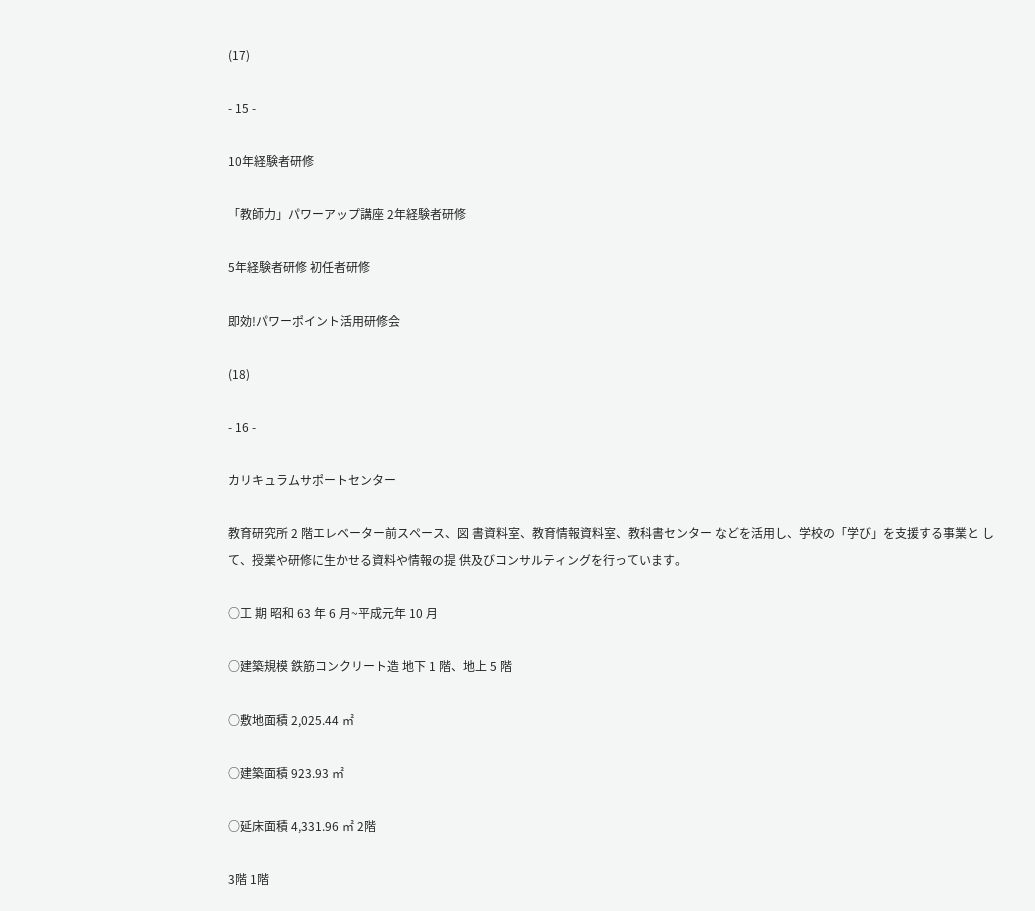(17)

- 15 -

10年経験者研修

「教師力」パワーアップ講座 2年経験者研修

5年経験者研修 初任者研修

即効!パワーポイント活用研修会

(18)

- 16 -

カリキュラムサポートセンター

教育研究所 2 階エレベーター前スペース、図 書資料室、教育情報資料室、教科書センター などを活用し、学校の「学び」を支援する事業と して、授業や研修に生かせる資料や情報の提 供及びコンサルティングを行っています。

○工 期 昭和 63 年 6 月~平成元年 10 月

○建築規模 鉄筋コンクリート造 地下 1 階、地上 5 階

○敷地面積 2,025.44 ㎡

○建築面積 923.93 ㎡

○延床面積 4,331.96 ㎡ 2階

3階 1階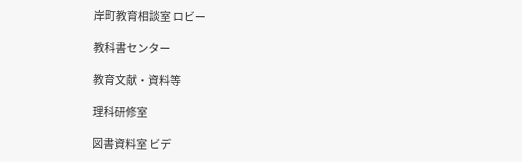岸町教育相談室 ロビー

教科書センター

教育文献・資料等

理科研修室

図書資料室 ビデ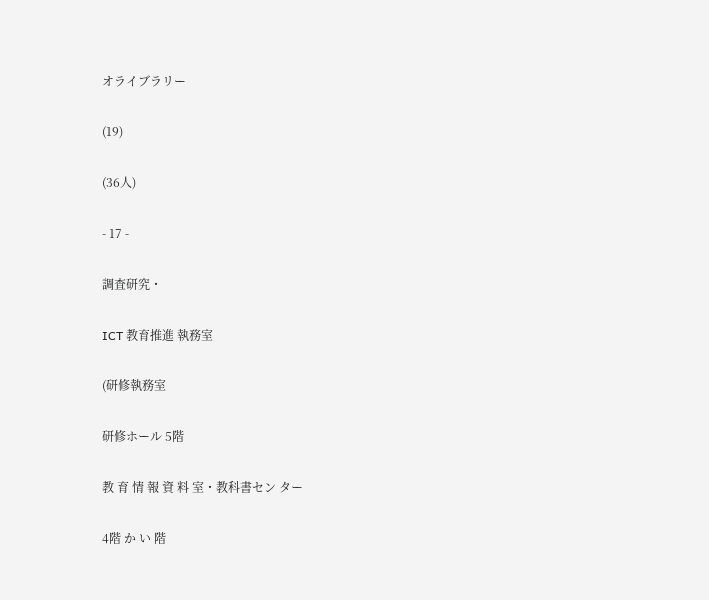オライブラリー

(19)

(36人)

- 17 -

調査研究・

ICT 教育推進 執務室

(研修執務室

研修ホール 5階

教 育 情 報 資 料 室・教科書セン ター

4階 か い 階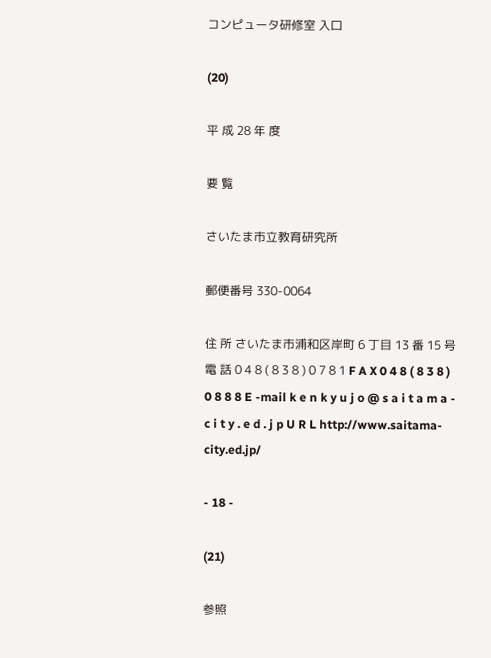コンピュータ研修室 入口

(20)

平 成 28 年 度

要 覧

さいたま市立教育研究所

郵便番号 330-0064

住 所 さいたま市浦和区岸町 6 丁目 13 番 15 号 電 話 0 4 8 ( 8 3 8 ) 0 7 8 1 F A X 0 4 8 ( 8 3 8 ) 0 8 8 8 E -mail k e n k y u j o @ s a i t a m a - c i t y . e d . j p U R L http://www.saitama-city.ed.jp/

- 18 -

(21)

参照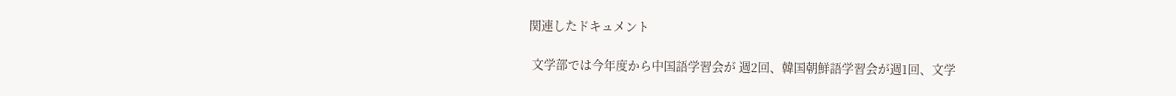関連したドキュメント

 文学部では今年度から中国語学習会が 週2回、韓国朝鮮語学習会が週1回、文学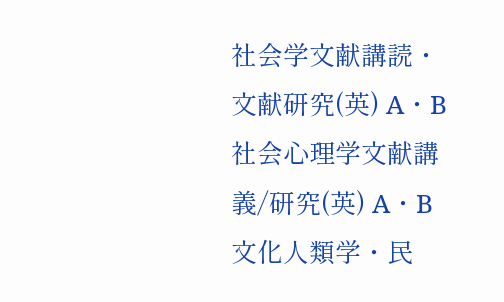社会学文献講読・文献研究(英) A・B 社会心理学文献講義/研究(英) A・B 文化人類学・民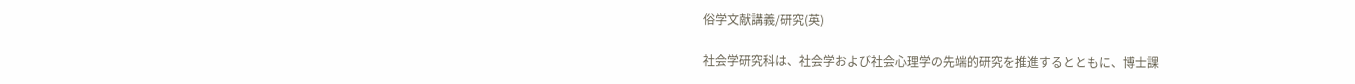俗学文献講義/研究(英)

社会学研究科は、社会学および社会心理学の先端的研究を推進するとともに、博士課